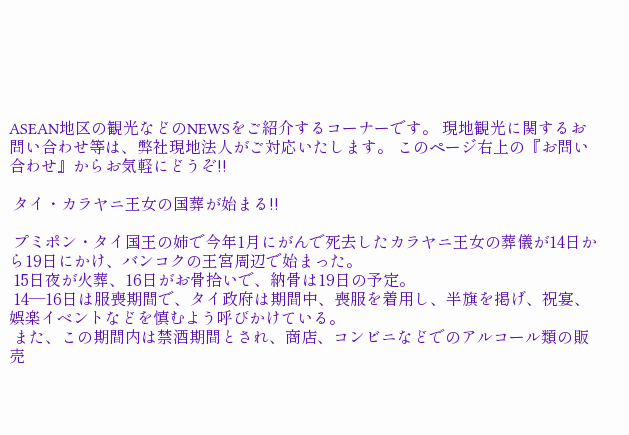ASEAN地区の観光などのNEWSをご紹介するコーナーです。 現地観光に関するお問い合わせ等は、弊社現地法人がご対応いたします。 このページ右上の『お問い合わせ』からお気軽にどうぞ!!

 タイ・カラヤニ王女の国葬が始まる!!

 プミポン・タイ国王の姉で今年1月にがんで死去したカラヤニ王女の葬儀が14日から19日にかけ、バンコクの王宮周辺で始まった。
 15日夜が火葬、16日がお骨拾いで、納骨は19日の予定。
 14―16日は服喪期間で、タイ政府は期間中、喪服を着用し、半旗を掲げ、祝宴、娯楽イベントなどを慎むよう呼びかけている。
 また、この期間内は禁酒期間とされ、商店、コンビニなどでのアルコール類の販売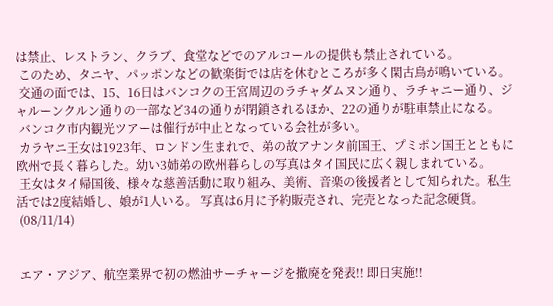は禁止、レストラン、クラブ、食堂などでのアルコールの提供も禁止されている。
 このため、タニヤ、パッポンなどの歓楽街では店を休むところが多く閑古鳥が鳴いている。
 交通の面では、15、16日はバンコクの王宮周辺のラチャダムヌン通り、ラチャニー通り、ジャルーンクルン通りの一部など34の通りが閉鎖されるほか、22の通りが駐車禁止になる。
 バンコク市内観光ツアーは催行が中止となっている会社が多い。
 カラヤニ王女は1923年、ロンドン生まれで、弟の故アナンタ前国王、プミポン国王とともに欧州で長く暮らした。幼い3姉弟の欧州暮らしの写真はタイ国民に広く親しまれている。
 王女はタイ帰国後、様々な慈善活動に取り組み、美術、音楽の後援者として知られた。私生活では2度結婚し、娘が1人いる。 写真は6月に予約販売され、完売となった記念硬貨。
 (08/11/14)


 エア・アジア、航空業界で初の燃油サーチャージを撤廃を発表!! 即日実施!!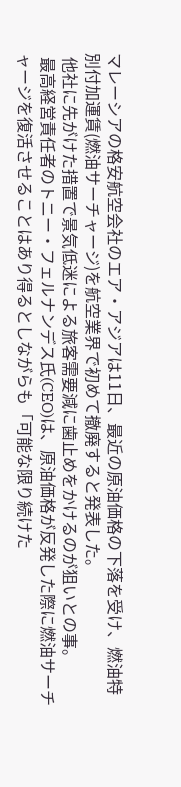マレーシアの格安航空会社のエア・アジアは11日、最近の原油価格の下落を受け、燃油特別付加運賃(燃油サーチャージ)を航空業界で初めて撤廃すると発表した。
 他社に先がけた措置で景気低迷による旅客需要減に歯止めをかけるのが狙いとの事。
 最高経営責任者のトニー・フェルナンデス氏(CEO)は、原油価格が反発した際に燃油サーチャージを復活させることはあり得るとしながらも「可能な限り続けた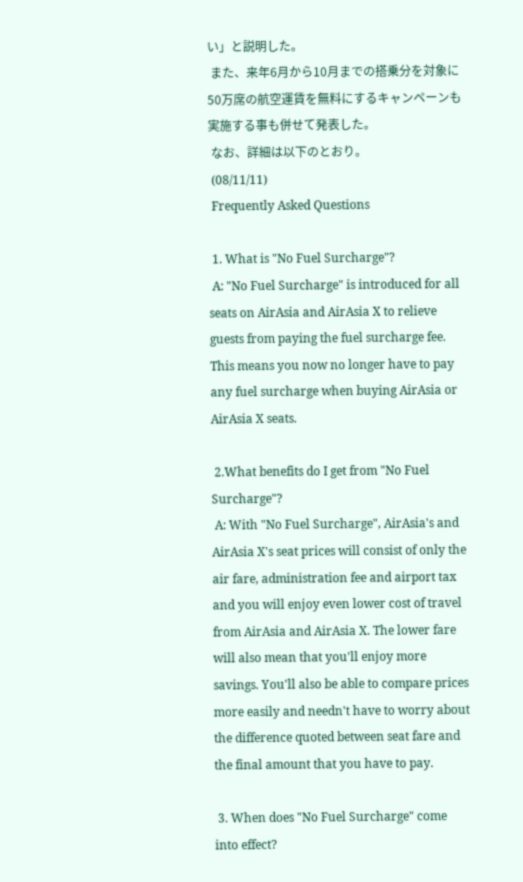い」と説明した。
 また、来年6月から10月までの搭乗分を対象に50万席の航空運賃を無料にするキャンペーンも実施する事も併せて発表した。
 なお、詳細は以下のとおり。
 (08/11/11)
 Frequently Asked Questions

 1. What is "No Fuel Surcharge"?
 A: "No Fuel Surcharge" is introduced for all seats on AirAsia and AirAsia X to relieve guests from paying the fuel surcharge fee. This means you now no longer have to pay any fuel surcharge when buying AirAsia or AirAsia X seats.

 2.What benefits do I get from "No Fuel Surcharge"?
 A: With "No Fuel Surcharge", AirAsia's and AirAsia X's seat prices will consist of only the air fare, administration fee and airport tax and you will enjoy even lower cost of travel from AirAsia and AirAsia X. The lower fare will also mean that you'll enjoy more savings. You'll also be able to compare prices more easily and needn't have to worry about the difference quoted between seat fare and the final amount that you have to pay.

 3. When does "No Fuel Surcharge" come into effect?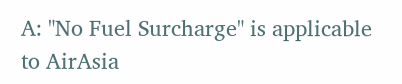A: "No Fuel Surcharge" is applicable to AirAsia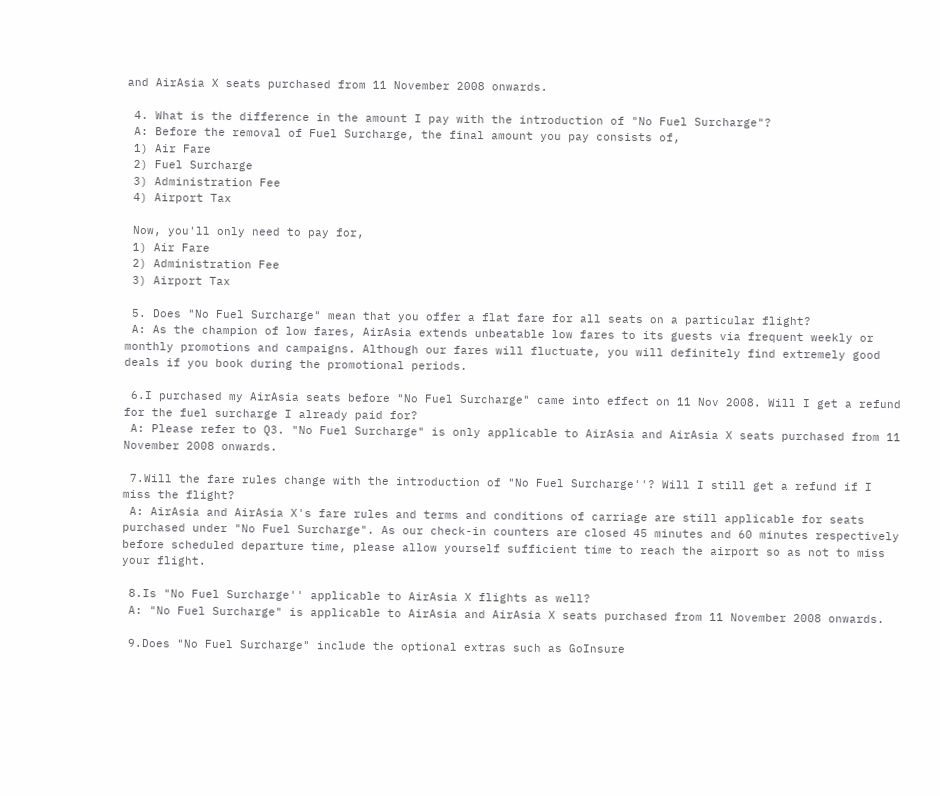and AirAsia X seats purchased from 11 November 2008 onwards.

 4. What is the difference in the amount I pay with the introduction of "No Fuel Surcharge"?
 A: Before the removal of Fuel Surcharge, the final amount you pay consists of,
 1) Air Fare
 2) Fuel Surcharge
 3) Administration Fee
 4) Airport Tax

 Now, you'll only need to pay for,
 1) Air Fare
 2) Administration Fee
 3) Airport Tax

 5. Does "No Fuel Surcharge" mean that you offer a flat fare for all seats on a particular flight?
 A: As the champion of low fares, AirAsia extends unbeatable low fares to its guests via frequent weekly or monthly promotions and campaigns. Although our fares will fluctuate, you will definitely find extremely good deals if you book during the promotional periods.

 6.I purchased my AirAsia seats before "No Fuel Surcharge" came into effect on 11 Nov 2008. Will I get a refund for the fuel surcharge I already paid for?
 A: Please refer to Q3. "No Fuel Surcharge" is only applicable to AirAsia and AirAsia X seats purchased from 11 November 2008 onwards.

 7.Will the fare rules change with the introduction of "No Fuel Surcharge''? Will I still get a refund if I miss the flight?
 A: AirAsia and AirAsia X's fare rules and terms and conditions of carriage are still applicable for seats purchased under "No Fuel Surcharge". As our check-in counters are closed 45 minutes and 60 minutes respectively before scheduled departure time, please allow yourself sufficient time to reach the airport so as not to miss your flight.

 8.Is "No Fuel Surcharge'' applicable to AirAsia X flights as well?
 A: "No Fuel Surcharge" is applicable to AirAsia and AirAsia X seats purchased from 11 November 2008 onwards.

 9.Does "No Fuel Surcharge" include the optional extras such as GoInsure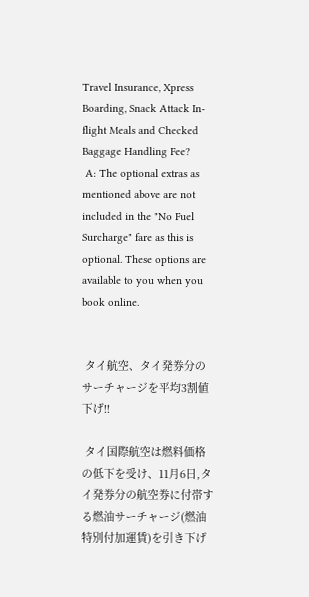Travel Insurance, Xpress Boarding, Snack Attack In-flight Meals and Checked Baggage Handling Fee?
 A: The optional extras as mentioned above are not included in the "No Fuel Surcharge" fare as this is optional. These options are available to you when you book online.


 タイ航空、タイ発券分のサーチャージを平均3割値下げ!!

 タイ国際航空は燃料価格の低下を受け、11月6日,タイ発券分の航空券に付帯する燃油サーチャージ(燃油特別付加運賃)を引き下げ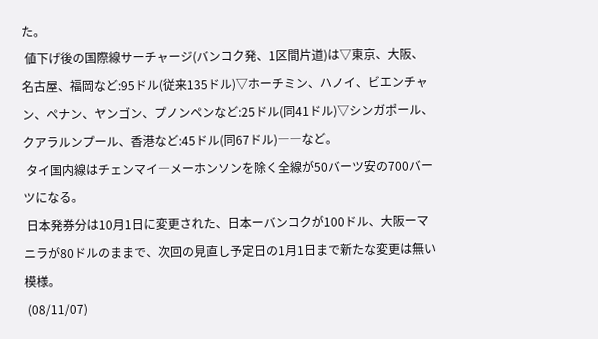た。
 値下げ後の国際線サーチャージ(バンコク発、1区間片道)は▽東京、大阪、名古屋、福岡など:95ドル(従来135ドル)▽ホーチミン、ハノイ、ビエンチャン、ペナン、ヤンゴン、プノンペンなど:25ドル(同41ドル)▽シンガポール、クアラルンプール、香港など:45ドル(同67ドル)――など。
 タイ国内線はチェンマイ―メーホンソンを除く全線が50バーツ安の700バーツになる。
 日本発券分は10月1日に変更された、日本ーバンコクが100ドル、大阪ーマニラが80ドルのままで、次回の見直し予定日の1月1日まで新たな変更は無い模様。
 (08/11/07)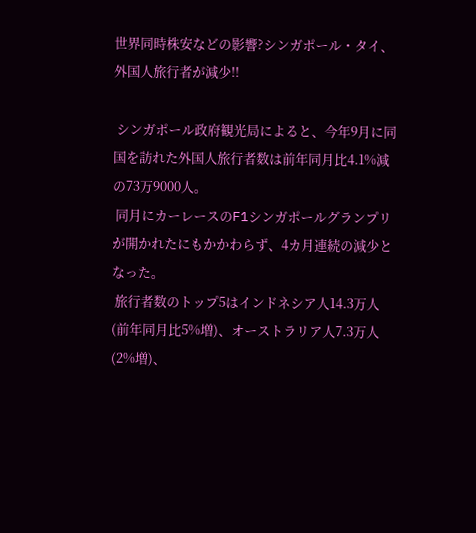世界同時株安などの影響?シンガポール・タイ、外国人旅行者が減少!!

 シンガポール政府観光局によると、今年9月に同国を訪れた外国人旅行者数は前年同月比4.1%減の73万9000人。
 同月にカーレースのF1シンガポールグランプリが開かれたにもかかわらず、4カ月連続の減少となった。
 旅行者数のトップ5はインドネシア人14.3万人(前年同月比5%増)、オーストラリア人7.3万人(2%増)、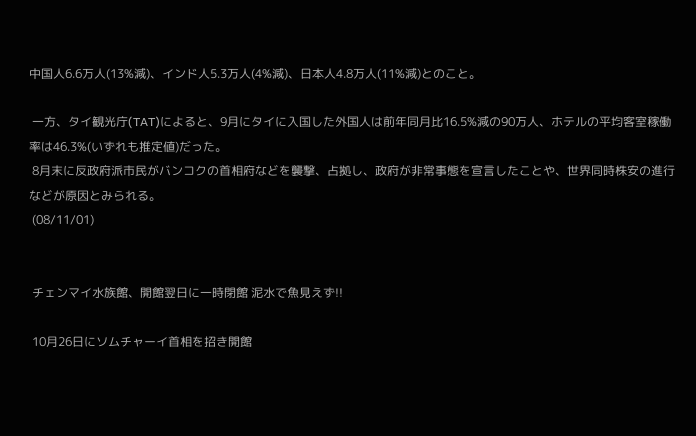中国人6.6万人(13%減)、インド人5.3万人(4%減)、日本人4.8万人(11%減)とのこと。

 一方、タイ観光庁(TAT)によると、9月にタイに入国した外国人は前年同月比16.5%減の90万人、ホテルの平均客室稼働率は46.3%(いずれも推定値)だった。
 8月末に反政府派市民がバンコクの首相府などを襲撃、占拠し、政府が非常事態を宣言したことや、世界同時株安の進行などが原因とみられる。
 (08/11/01)


 チェンマイ水族館、開館翌日に一時閉館 泥水で魚見えず!!

 10月26日にソムチャーイ首相を招き開館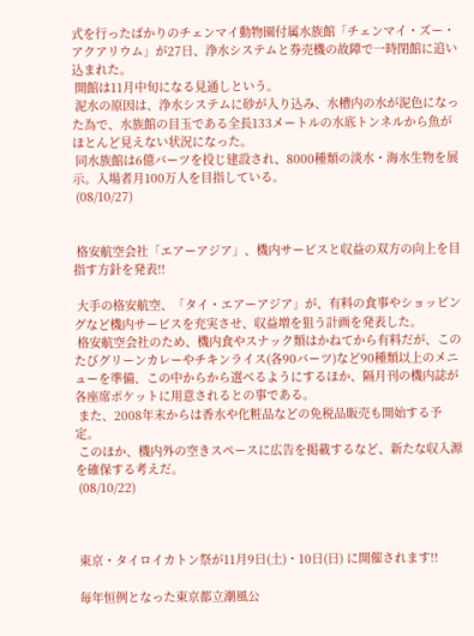式を行ったばかりのチェンマイ動物園付属水族館「チェンマイ・ズー・アクアリウム」が27日、浄水システムと券売機の故障で一時閉館に追い込まれた。
 開館は11月中旬になる見通しという。
 泥水の原因は、浄水システムに砂が入り込み、水槽内の水が泥色になった為で、水族館の目玉である全長133メートルの水底トンネルから魚がほとんど見えない状況になった。
 同水族館は6億バーツを投じ建設され、8000種類の淡水・海水生物を展示。入場者月100万人を目指している。
 (08/10/27)


 格安航空会社「エアーアジア」、機内サービスと収益の双方の向上を目指す方針を発表!!

 大手の格安航空、「タイ・エアーアジア」が、有料の食事やショッピングなど機内サービスを充実させ、収益増を狙う計画を発表した。
 格安航空会社のため、機内食やスナック類はかねてから有料だが、このたびグリーンカレーやチキンライス(各90バーツ)など90種類以上のメニューを準備、この中からから選べるようにするほか、隔月刊の機内誌が各座席ポケットに用意されるとの事である。
 また、2008年末からは香水や化粧品などの免税品販売も開始する予定。
 このほか、機内外の空きスペースに広告を掲載するなど、新たな収入源を確保する考えだ。
 (08/10/22)



 東京・タイロイカトン祭が11月9日(土)・10日(日) に開催されます!!

 毎年恒例となった東京都立潮風公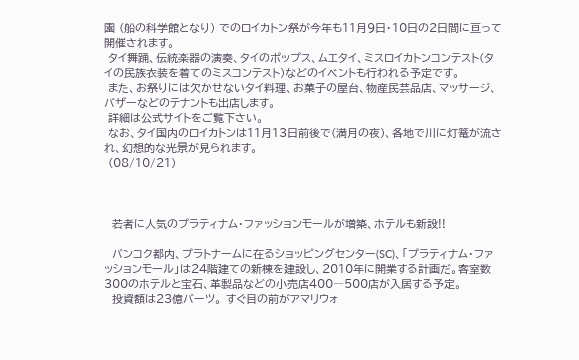園 (船の科学館となり) でのロイカトン祭が今年も11月9日・10日の2日間に亘って開催されます。
 タイ舞踊、伝統楽器の演奏、タイのポップス、ムエタイ、ミスロイカトンコンテスト(タイの民族衣装を着てのミスコンテスト)などのイベントも行われる予定です。
 また、お祭りには欠かせないタイ料理、お菓子の屋台、物産民芸品店、マッサージ、バザーなどのテナントも出店します。
 詳細は公式サイトをご覧下さい。
 なお、タイ国内のロイカトンは11月13日前後で(満月の夜)、各地で川に灯篭が流され、幻想的な光景が見られます。
 (08/10/21)



  若者に人気のプラティナム・ファッションモールが増築、ホテルも新設!!

  バンコク都内、プラトナームに在るショッピングセンター(SC)、「プラティナム・ファッションモール」は24階建ての新棟を建設し、2010年に開業する計画だ。客室数300のホテルと宝石、革製品などの小売店400―500店が入居する予定。
  投資額は23億バーツ。 すぐ目の前がアマリウォ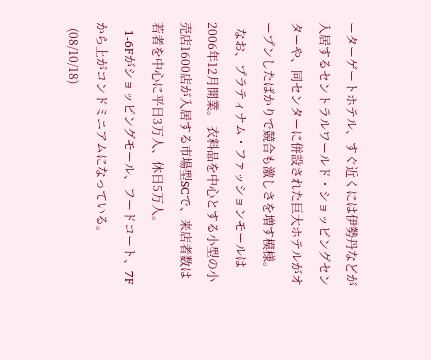ーターゲートホテル、すぐ近くには伊勢丹などが入居するセントラルワールド・ショッピングセンターや、同センターに併設された巨大ホテルがオープンしたばかりで競合も激しさを増す模様。
  なお、プラティナム・ファッションモールは2006年12月開業。 衣料品を中心とする小型の小売店1600店が入居する市場型SCで、来店者数は若者を中心に平日3万人、休日5万人。
  1-6Fがショッピングモール、フードコート、7Fから上がコンドミニアムになっている。
  (08/10/18)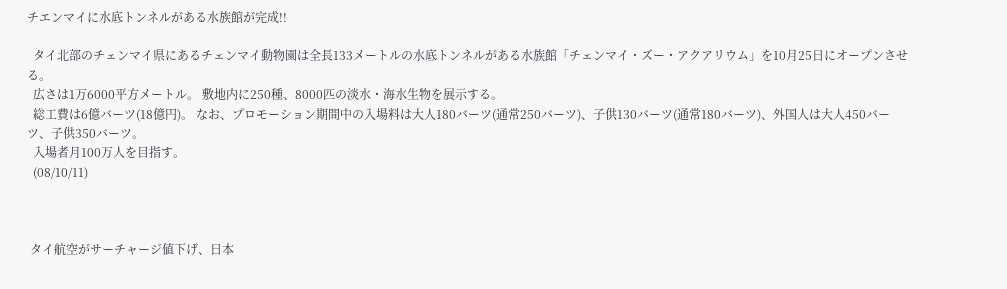チエンマイに水底トンネルがある水族館が完成!!

  タイ北部のチェンマイ県にあるチェンマイ動物園は全長133メートルの水底トンネルがある水族館「チェンマイ・ズー・アクアリウム」を10月25日にオープンさせる。
  広さは1万6000平方メートル。 敷地内に250種、8000匹の淡水・海水生物を展示する。
  総工費は6億バーツ(18億円)。 なお、プロモーション期間中の入場料は大人180バーツ(通常250バーツ)、子供130バーツ(通常180バーツ)、外国人は大人450バーツ、子供350バーツ。
  入場者月100万人を目指す。
  (08/10/11)



 タイ航空がサーチャージ値下げ、日本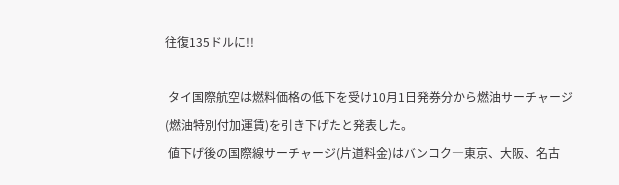往復135ドルに!!

 タイ国際航空は燃料価格の低下を受け10月1日発券分から燃油サーチャージ(燃油特別付加運賃)を引き下げたと発表した。
 値下げ後の国際線サーチャージ(片道料金)はバンコク―東京、大阪、名古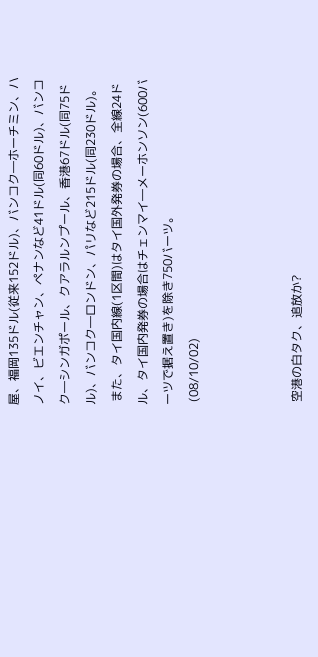屋、福岡135ドル(従来152ドル)、バンコク―ホーチミン、ハノイ、ビエンチャン、ペナンなど41ドル(同60ドル)、バンコク―シンガポール、クアラルンプール、香港67ドル(同75ドル)、バンコク―ロンドン、パリなど215ドル(同230ドル)。
 また、タイ国内線(1区間)はタイ国外発券の場合、全線24ドル、タイ国内発券の場合はチェンマイ―メーホンソン(600バーツで据え置き)を除き750バーツ。
 (08/10/02)



 空港の白タク、追放か?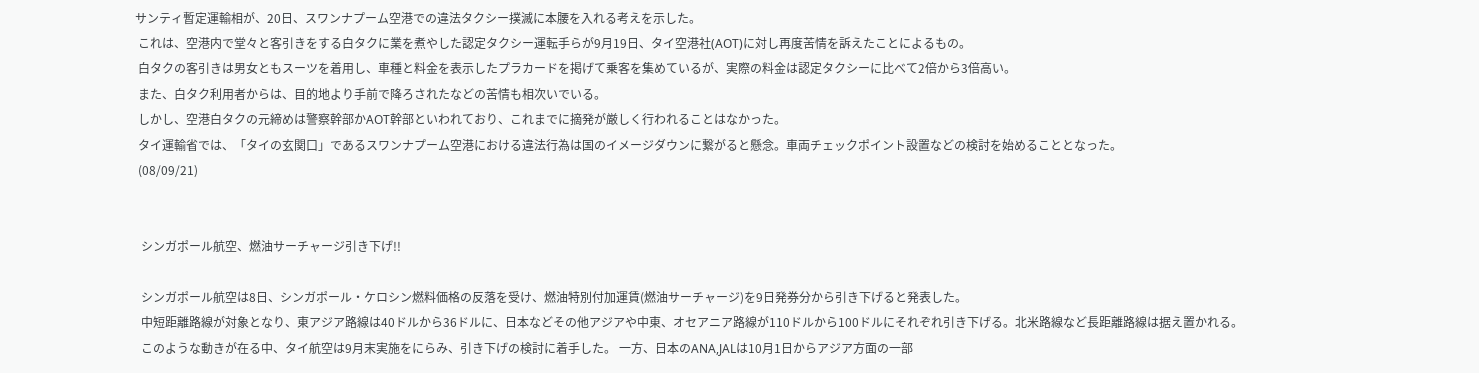サンティ暫定運輸相が、20日、スワンナプーム空港での違法タクシー撲滅に本腰を入れる考えを示した。
 これは、空港内で堂々と客引きをする白タクに業を煮やした認定タクシー運転手らが9月19日、タイ空港社(AOT)に対し再度苦情を訴えたことによるもの。
 白タクの客引きは男女ともスーツを着用し、車種と料金を表示したプラカードを掲げて乗客を集めているが、実際の料金は認定タクシーに比べて2倍から3倍高い。
 また、白タク利用者からは、目的地より手前で降ろされたなどの苦情も相次いでいる。
 しかし、空港白タクの元締めは警察幹部かAOT幹部といわれており、これまでに摘発が厳しく行われることはなかった。
 タイ運輸省では、「タイの玄関口」であるスワンナプーム空港における違法行為は国のイメージダウンに繋がると懸念。車両チェックポイント設置などの検討を始めることとなった。
 (08/09/21)


  シンガポール航空、燃油サーチャージ引き下げ!!

  シンガポール航空は8日、シンガポール・ケロシン燃料価格の反落を受け、燃油特別付加運賃(燃油サーチャージ)を9日発券分から引き下げると発表した。
  中短距離路線が対象となり、東アジア路線は40ドルから36ドルに、日本などその他アジアや中東、オセアニア路線が110ドルから100ドルにそれぞれ引き下げる。北米路線など長距離路線は据え置かれる。
  このような動きが在る中、タイ航空は9月末実施をにらみ、引き下げの検討に着手した。 一方、日本のANA,JALは10月1日からアジア方面の一部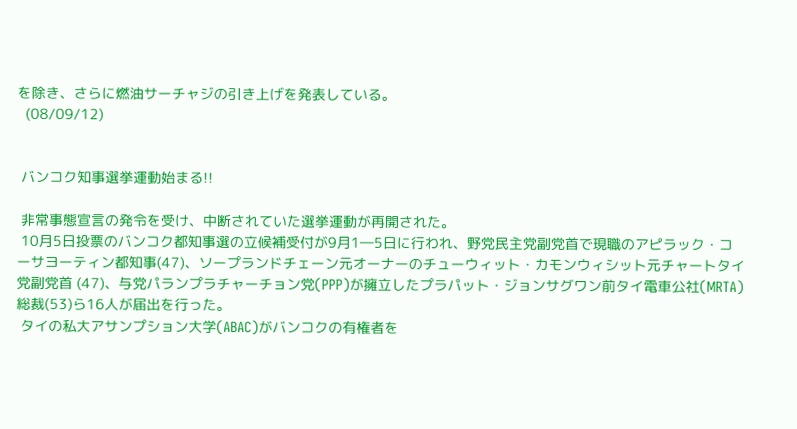を除き、さらに燃油サーチャジの引き上げを発表している。
  (08/09/12)


 バンコク知事選挙運動始まる!!

 非常事態宣言の発令を受け、中断されていた選挙運動が再開された。
 10月5日投票のバンコク都知事選の立候補受付が9月1―5日に行われ、野党民主党副党首で現職のアピラック・コーサヨーティン都知事(47)、ソープランドチェーン元オーナーのチューウィット・カモンウィシット元チャートタイ党副党首 (47)、与党パランプラチャーチョン党(PPP)が擁立したプラパット・ジョンサグワン前タイ電車公社(MRTA)総裁(53)ら16人が届出を行った。
 タイの私大アサンプション大学(ABAC)がバンコクの有権者を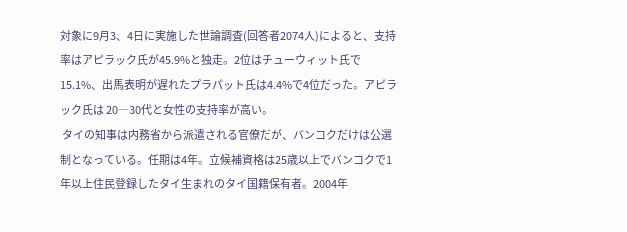対象に9月3、4日に実施した世論調査(回答者2074人)によると、支持率はアピラック氏が45.9%と独走。2位はチューウィット氏で15.1%、出馬表明が遅れたプラパット氏は4.4%で4位だった。アピラック氏は 20―30代と女性の支持率が高い。
 タイの知事は内務省から派遣される官僚だが、バンコクだけは公選制となっている。任期は4年。立候補資格は25歳以上でバンコクで1年以上住民登録したタイ生まれのタイ国籍保有者。2004年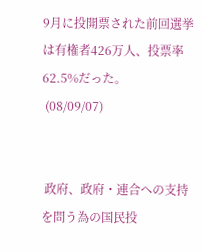9月に投開票された前回選挙は有権者426万人、投票率62.5%だった。
 (08/09/07)


 政府、政府・連合への支持を問う為の国民投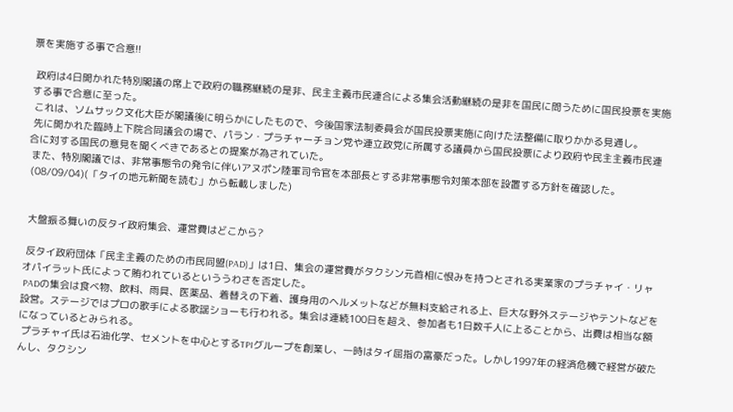票を実施する事で合意!!

 政府は4日開かれた特別閣議の席上で政府の職務継続の是非、民主主義市民連合による集会活動継続の是非を国民に問うために国民投票を実施する事で合意に至った。
 これは、ソムサック文化大臣が閣議後に明らかにしたもので、今後国家法制委員会が国民投票実施に向けた法整備に取りかかる見通し。
 先に開かれた臨時上下院合同議会の場で、パラン・プラチャーチョン党や連立政党に所属する議員から国民投票により政府や民主主義市民連合に対する国民の意見を聞くべきであるとの提案が為されていた。
 また、特別閣議では、非常事態令の発令に伴いアヌポン陸軍司令官を本部長とする非常事態令対策本部を設置する方針を確認した。
 (08/09/04)(「タイの地元新聞を読む」から転載しました)


 大盤振る舞いの反タイ政府集会、運営費はどこから?

 反タイ政府団体「民主主義のための市民同盟(PAD)」は1日、集会の運営費がタクシン元首相に恨みを持つとされる実業家のプラチャイ・リャオパイラット氏によって賄われているといううわさを否定した。
 PADの集会は食べ物、飲料、雨具、医薬品、着替えの下着、護身用のヘルメットなどが無料支給される上、巨大な野外ステージやテントなどを設営。ステージではプロの歌手による歌謡ショーも行われる。集会は連続100日を超え、参加者も1日数千人に上ることから、出費は相当な額になっているとみられる。
 プラチャイ氏は石油化学、セメントを中心とするTPIグループを創業し、一時はタイ屈指の富豪だった。しかし1997年の経済危機で経営が破たんし、タクシン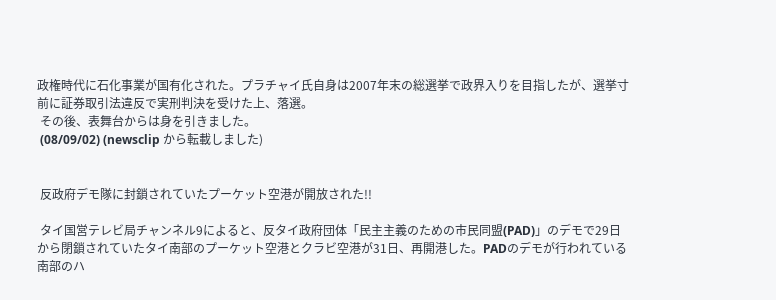政権時代に石化事業が国有化された。プラチャイ氏自身は2007年末の総選挙で政界入りを目指したが、選挙寸前に証券取引法違反で実刑判決を受けた上、落選。
 その後、表舞台からは身を引きました。
 (08/09/02) (newsclip から転載しました)


 反政府デモ隊に封鎖されていたプーケット空港が開放された!!

 タイ国営テレビ局チャンネル9によると、反タイ政府団体「民主主義のための市民同盟(PAD)」のデモで29日から閉鎖されていたタイ南部のプーケット空港とクラビ空港が31日、再開港した。PADのデモが行われている南部のハ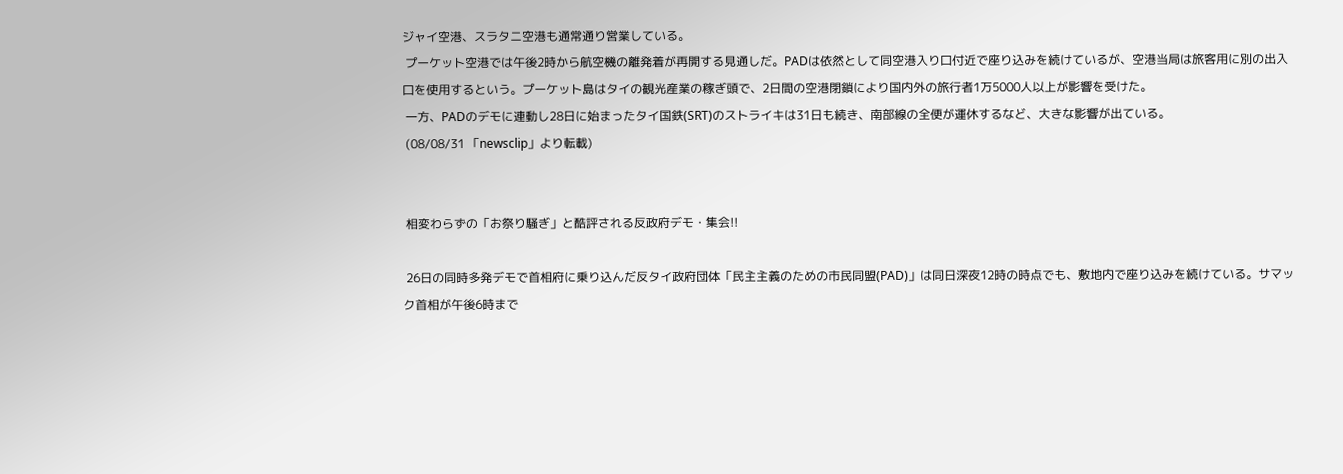ジャイ空港、スラタニ空港も通常通り営業している。
 プーケット空港では午後2時から航空機の離発着が再開する見通しだ。PADは依然として同空港入り口付近で座り込みを続けているが、空港当局は旅客用に別の出入口を使用するという。プーケット島はタイの観光産業の稼ぎ頭で、2日間の空港閉鎖により国内外の旅行者1万5000人以上が影響を受けた。
 一方、PADのデモに連動し28日に始まったタイ国鉄(SRT)のストライキは31日も続き、南部線の全便が運休するなど、大きな影響が出ている。
 (08/08/31 「newsclip」より転載)


 相変わらずの「お祭り騒ぎ」と酷評される反政府デモ・集会!!

 26日の同時多発デモで首相府に乗り込んだ反タイ政府団体「民主主義のための市民同盟(PAD)」は同日深夜12時の時点でも、敷地内で座り込みを続けている。サマック首相が午後6時まで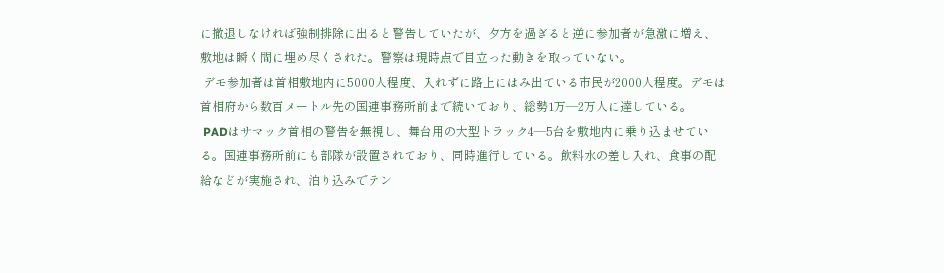に撤退しなければ強制排除に出ると警告していたが、夕方を過ぎると逆に参加者が急激に増え、敷地は瞬く間に埋め尽くされた。警察は現時点で目立った動きを取っていない。
 デモ参加者は首相敷地内に5000人程度、入れずに路上にはみ出ている市民が2000人程度。デモは首相府から数百メートル先の国連事務所前まで続いており、総勢1万―2万人に達している。
 PADはサマック首相の警告を無視し、舞台用の大型トラック4―5台を敷地内に乗り込ませている。国連事務所前にも部隊が設置されており、同時進行している。飲料水の差し入れ、食事の配給などが実施され、泊り込みでテン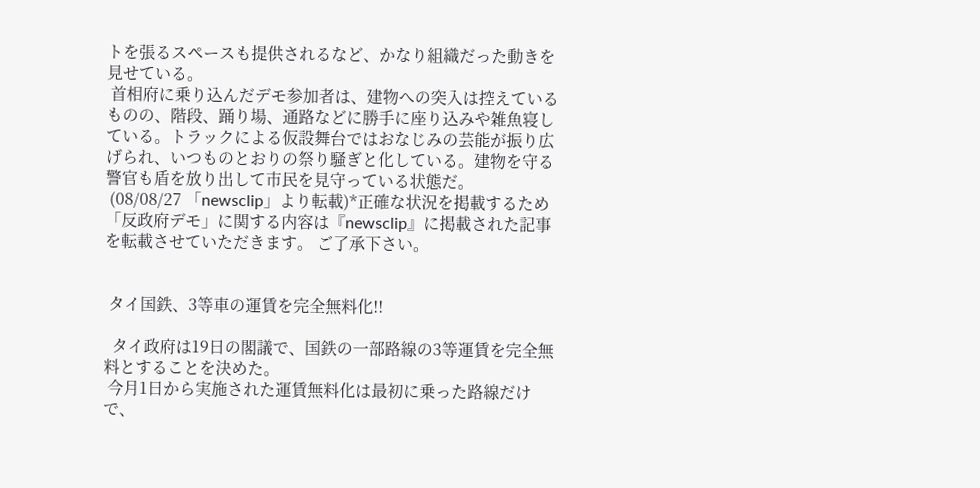トを張るスペースも提供されるなど、かなり組織だった動きを見せている。
 首相府に乗り込んだデモ参加者は、建物への突入は控えているものの、階段、踊り場、通路などに勝手に座り込みや雑魚寝している。トラックによる仮設舞台ではおなじみの芸能が振り広げられ、いつものとおりの祭り騒ぎと化している。建物を守る警官も盾を放り出して市民を見守っている状態だ。
 (08/08/27 「newsclip」より転載)*正確な状況を掲載するため「反政府デモ」に関する内容は『newsclip』に掲載された記事を転載させていただきます。 ご了承下さい。


 タイ国鉄、3等車の運賃を完全無料化!!

  タイ政府は19日の閣議で、国鉄の一部路線の3等運賃を完全無料とすることを決めた。
 今月1日から実施された運賃無料化は最初に乗った路線だけで、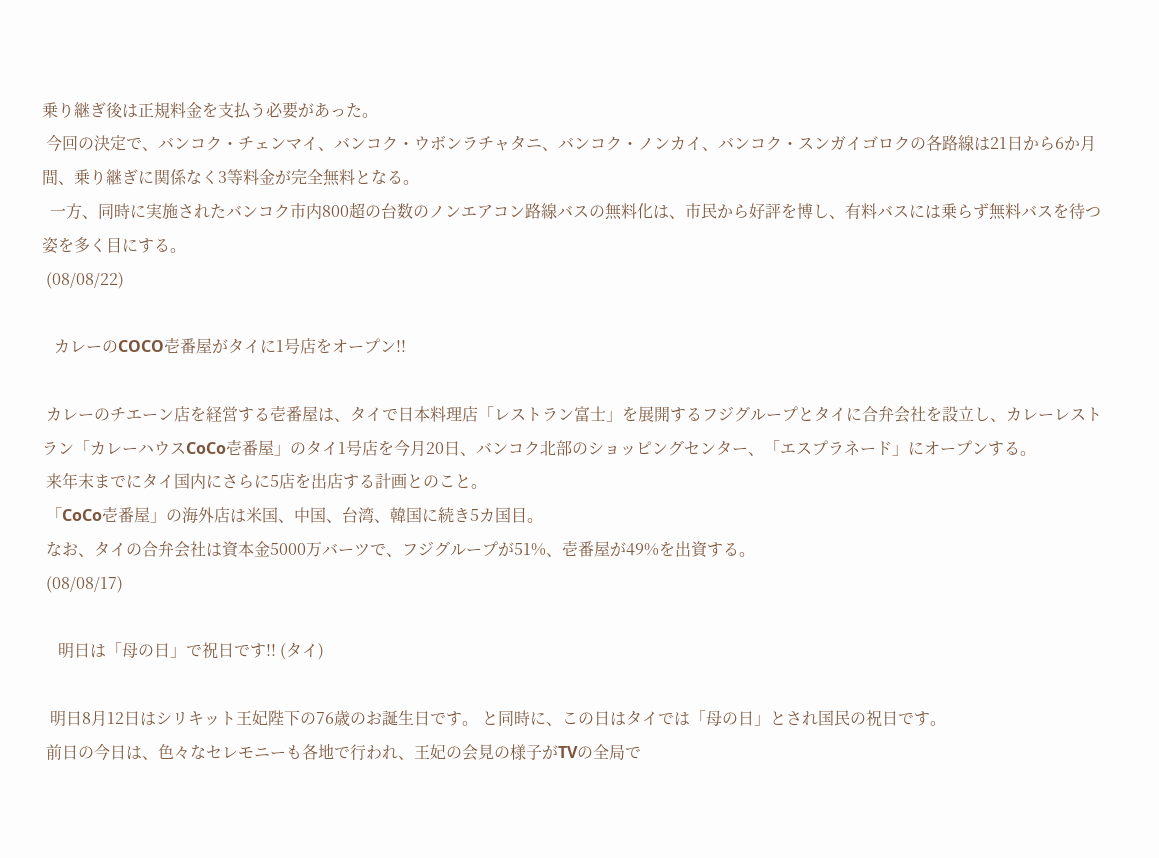乗り継ぎ後は正規料金を支払う必要があった。
 今回の決定で、バンコク・チェンマイ、バンコク・ウボンラチャタニ、バンコク・ノンカイ、バンコク・スンガイゴロクの各路線は21日から6か月間、乗り継ぎに関係なく3等料金が完全無料となる。
  一方、同時に実施されたバンコク市内800超の台数のノンエアコン路線バスの無料化は、市民から好評を博し、有料バスには乗らず無料バスを待つ姿を多く目にする。
 (08/08/22)

   カレーのCOCO壱番屋がタイに1号店をオープン!!

 カレーのチエーン店を経営する壱番屋は、タイで日本料理店「レストラン富士」を展開するフジグループとタイに合弁会社を設立し、カレーレストラン「カレーハウスCoCo壱番屋」のタイ1号店を今月20日、バンコク北部のショッピングセンター、「エスプラネード」にオープンする。
 来年末までにタイ国内にさらに5店を出店する計画とのこと。
 「CoCo壱番屋」の海外店は米国、中国、台湾、韓国に続き5カ国目。
 なお、タイの合弁会社は資本金5000万バーツで、フジグループが51%、壱番屋が49%を出資する。
 (08/08/17)

    明日は「母の日」で祝日です!! (タイ)

  明日8月12日はシリキット王妃陛下の76歳のお誕生日です。 と同時に、この日はタイでは「母の日」とされ国民の祝日です。
 前日の今日は、色々なセレモニーも各地で行われ、王妃の会見の様子がTVの全局で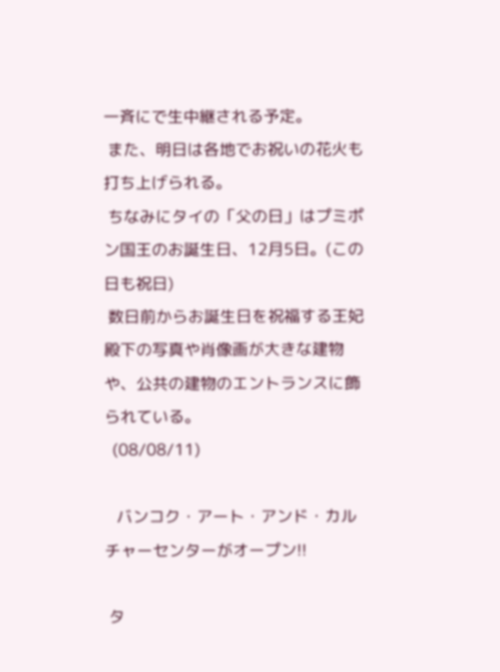一斉にで生中継される予定。
 また、明日は各地でお祝いの花火も打ち上げられる。
 ちなみにタイの「父の日」はプミポン国王のお誕生日、12月5日。(この日も祝日)
 数日前からお誕生日を祝福する王妃殿下の写真や肖像画が大きな建物や、公共の建物のエントランスに飾られている。
  (08/08/11)

   バンコク・アート・アンド・カルチャーセンターがオープン!!

 タ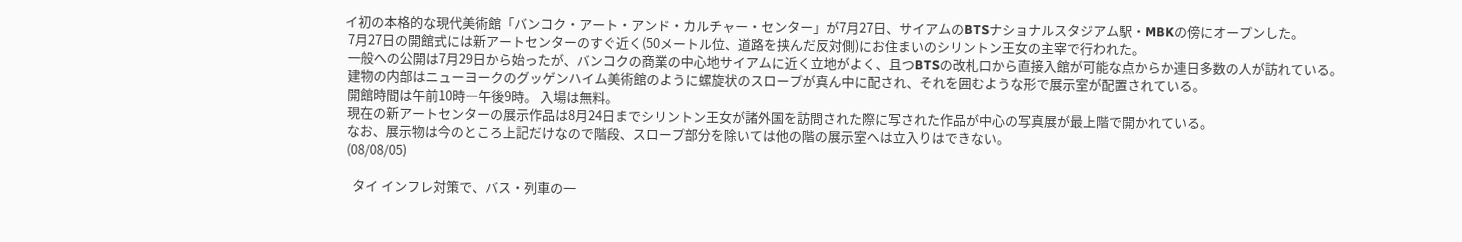イ初の本格的な現代美術館「バンコク・アート・アンド・カルチャー・センター」が7月27日、サイアムのBTSナショナルスタジアム駅・MBKの傍にオープンした。
 7月27日の開館式には新アートセンターのすぐ近く(50メートル位、道路を挟んだ反対側)にお住まいのシリントン王女の主宰で行われた。
 一般への公開は7月29日から始ったが、バンコクの商業の中心地サイアムに近く立地がよく、且つBTSの改札口から直接入館が可能な点からか連日多数の人が訪れている。
 建物の内部はニューヨークのグッゲンハイム美術館のように螺旋状のスロープが真ん中に配され、それを囲むような形で展示室が配置されている。
 開館時間は午前10時―午後9時。 入場は無料。
 現在の新アートセンターの展示作品は8月24日までシリントン王女が諸外国を訪問された際に写された作品が中心の写真展が最上階で開かれている。
 なお、展示物は今のところ上記だけなので階段、スロープ部分を除いては他の階の展示室へは立入りはできない。
 (08/08/05)

   タイ インフレ対策で、バス・列車の一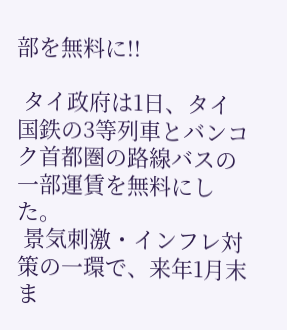部を無料に!!

 タイ政府は1日、タイ国鉄の3等列車とバンコク首都圏の路線バスの一部運賃を無料にした。
 景気刺激・インフレ対策の一環で、来年1月末ま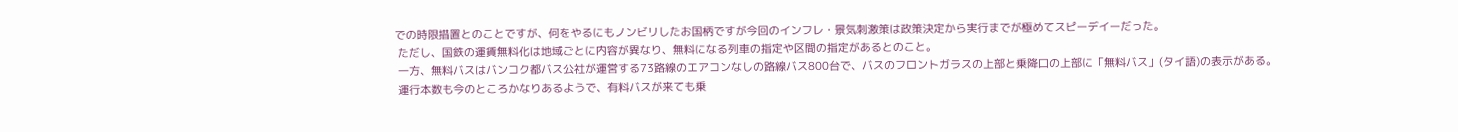での時限措置とのことですが、何をやるにもノンビリしたお国柄ですが今回のインフレ・景気刺激策は政策決定から実行までが極めてスピーデイーだった。
 ただし、国鉄の運賃無料化は地域ごとに内容が異なり、無料になる列車の指定や区間の指定があるとのこと。
 一方、無料バスはバンコク都バス公社が運営する73路線のエアコンなしの路線バス800台で、バスのフロントガラスの上部と乗降口の上部に「無料バス」(タイ語)の表示がある。
 運行本数も今のところかなりあるようで、有料バスが来ても乗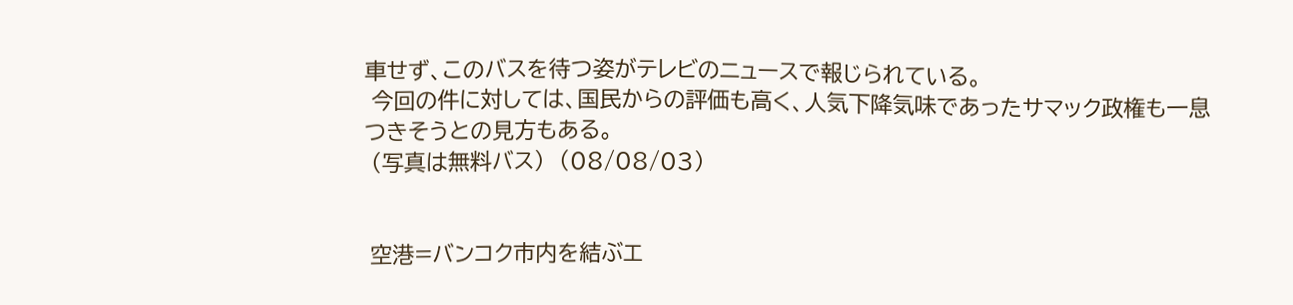車せず、このバスを待つ姿がテレビのニュースで報じられている。
 今回の件に対しては、国民からの評価も高く、人気下降気味であったサマック政権も一息つきそうとの見方もある。
 (写真は無料バス)  (08/08/03)


 空港=バンコク市内を結ぶエ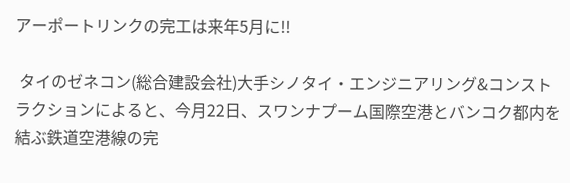アーポートリンクの完工は来年5月に!!

 タイのゼネコン(総合建設会社)大手シノタイ・エンジニアリング&コンストラクションによると、今月22日、スワンナプーム国際空港とバンコク都内を結ぶ鉄道空港線の完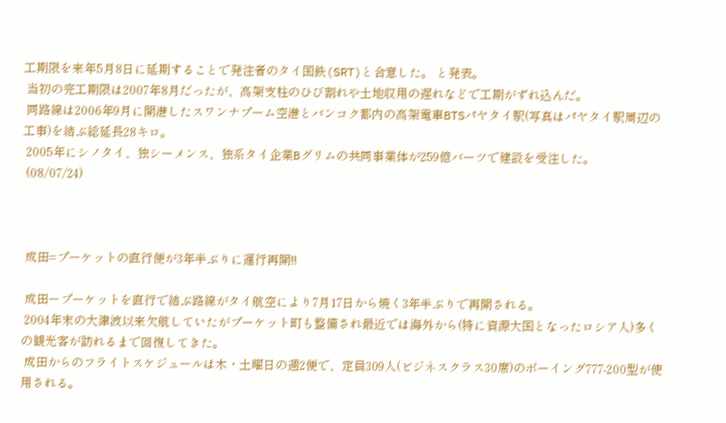工期限を来年5月8日に延期することで発注者のタイ国鉄(SRT)と合意した。 と発表。
 当初の完工期限は2007年8月だったが、高架支柱のひび割れや土地収用の遅れなどで工期がずれ込んだ。
 同路線は2006年9月に開港したスワンナプーム空港とバンコク都内の高架電車BTSパヤタイ駅(写真はパヤタイ駅周辺の工事)を結ぶ総延長28キロ。
 2005年にシノタイ、独シーメンス、独系タイ企業Bグリムの共同事業体が259億バーツで建設を受注した。
 (08/07/24)



 成田=プーケットの直行便が3年半ぶりに運行再開!!

 成田ープーケットを直行で結ぶ路線がタイ航空により7月17日から焼く3年半ぶりで再開される。
 2004年末の大津波以来欠航していたがプーケット町も整備され最近では海外から(特に資源大国となったロシア人)多くの観光客が訪れるまで回復してきた。
 成田からのフライトスケジュールは木・土曜日の週2便で、定員309人(ビジネスクラス30席)のボーイング777-200型が使用される。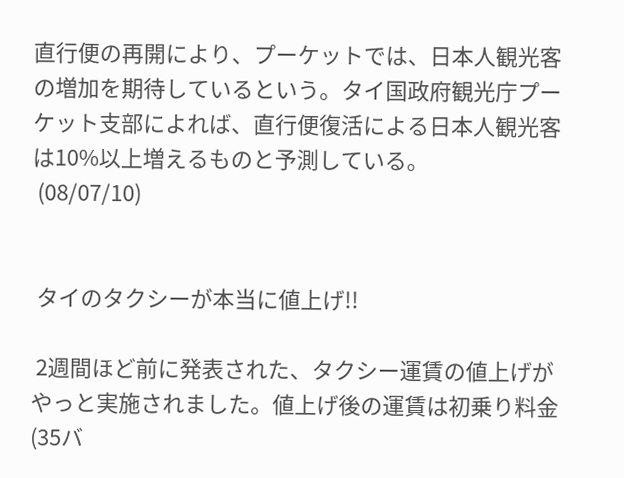直行便の再開により、プーケットでは、日本人観光客の増加を期待しているという。タイ国政府観光庁プーケット支部によれば、直行便復活による日本人観光客は10%以上増えるものと予測している。
 (08/07/10)


 タイのタクシーが本当に値上げ!!

 2週間ほど前に発表された、タクシー運賃の値上げがやっと実施されました。値上げ後の運賃は初乗り料金(35バ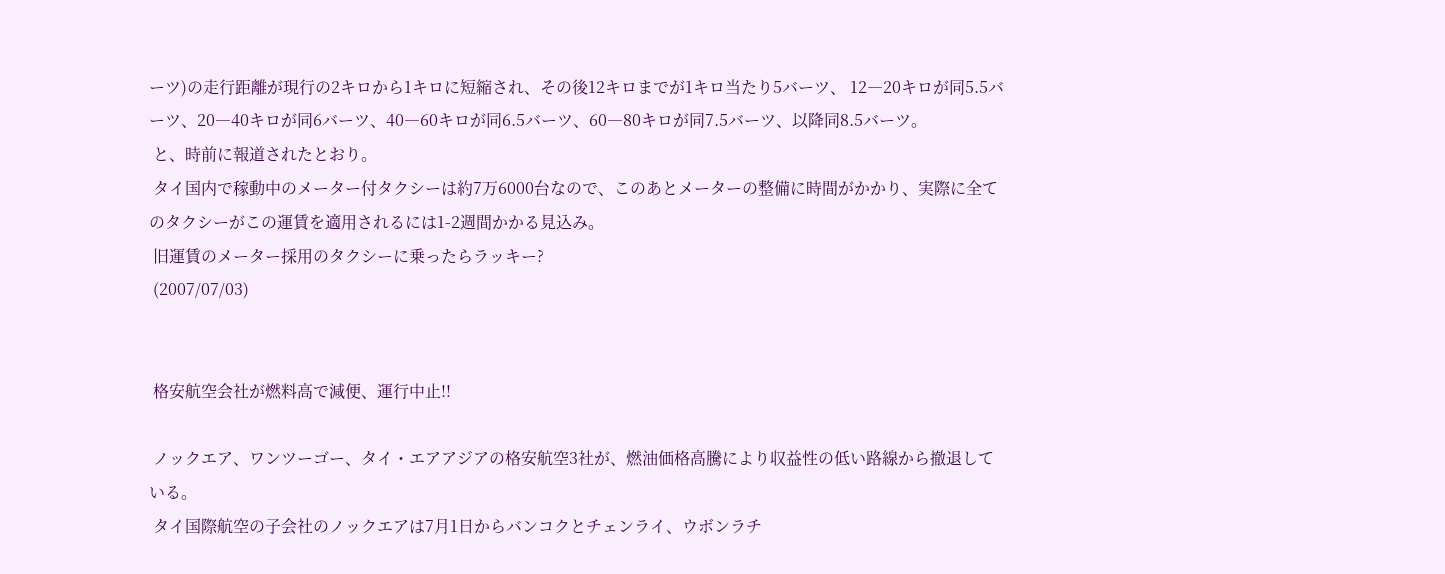ーツ)の走行距離が現行の2キロから1キロに短縮され、その後12キロまでが1キロ当たり5バーツ、 12―20キロが同5.5バーツ、20―40キロが同6バーツ、40―60キロが同6.5バーツ、60―80キロが同7.5バーツ、以降同8.5バーツ。
 と、時前に報道されたとおり。
 タイ国内で稼動中のメーター付タクシーは約7万6000台なので、このあとメーターの整備に時間がかかり、実際に全てのタクシーがこの運賃を適用されるには1-2週間かかる見込み。
 旧運賃のメーター採用のタクシーに乗ったらラッキー?
 (2007/07/03)


 格安航空会社が燃料高で減便、運行中止!!

 ノックエア、ワンツーゴー、タイ・エアアジアの格安航空3社が、燃油価格高騰により収益性の低い路線から撤退している。
 タイ国際航空の子会社のノックエアは7月1日からバンコクとチェンライ、ウボンラチ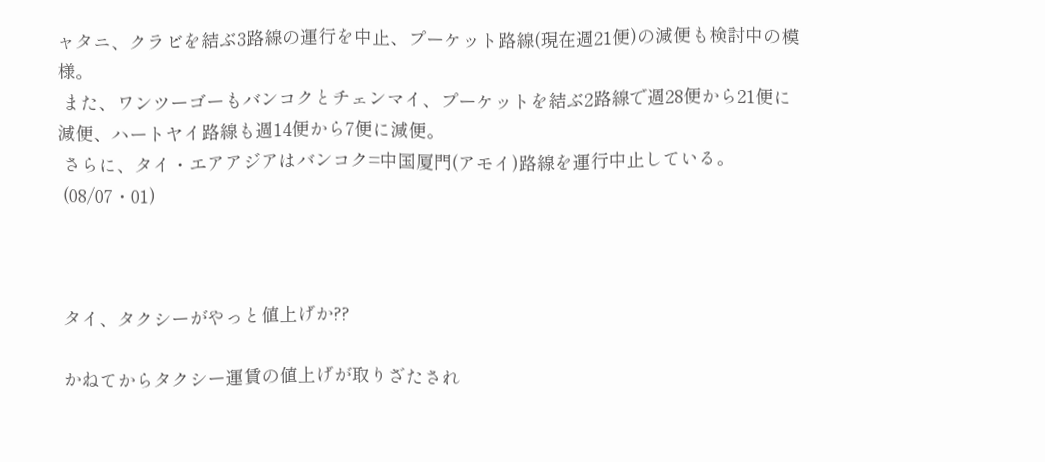ャタニ、クラビを結ぶ3路線の運行を中止、プーケット路線(現在週21便)の減便も検討中の模様。
 また、ワンツーゴーもバンコクとチェンマイ、プーケットを結ぶ2路線で週28便から21便に減便、ハートヤイ路線も週14便から7便に減便。
 さらに、タイ・エアアジアはバンコク=中国厦門(アモイ)路線を運行中止している。
 (08/07・01)



 タイ、タクシーがやっと値上げか??

 かねてからタクシー運賃の値上げが取りざたされ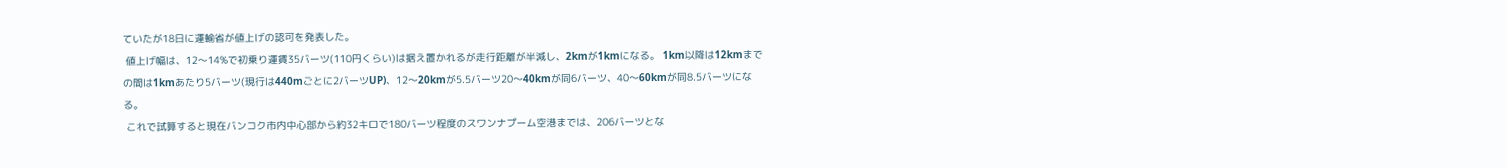ていたが18日に運輸省が値上げの認可を発表した。
 値上げ幅は、12〜14%で初乗り運賃35バーツ(110円くらい)は据え置かれるが走行距離が半減し、2kmが1kmになる。 1km以降は12kmまでの間は1kmあたり5バーツ(現行は440mごとに2バーツUP)、12〜20kmが5.5バーツ20〜40kmが同6バーツ、40〜60kmが同8.5バーツになる。
 これで試算すると現在バンコク市内中心部から約32キロで180バーツ程度のスワンナプーム空港までは、206バーツとな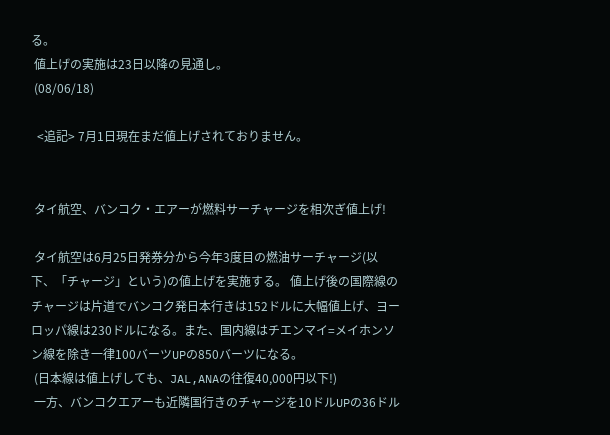る。
 値上げの実施は23日以降の見通し。
 (08/06/18)

  <追記> 7月1日現在まだ値上げされておりません。


 タイ航空、バンコク・エアーが燃料サーチャージを相次ぎ値上げ!

 タイ航空は6月25日発券分から今年3度目の燃油サーチャージ(以下、「チャージ」という)の値上げを実施する。 値上げ後の国際線のチャージは片道でバンコク発日本行きは152ドルに大幅値上げ、ヨーロッパ線は230ドルになる。また、国内線はチエンマイ=メイホンソン線を除き一律100バーツUPの850バーツになる。
 (日本線は値上げしても、JAL,ANAの往復40,000円以下!)
 一方、バンコクエアーも近隣国行きのチャージを10ドルUPの36ドル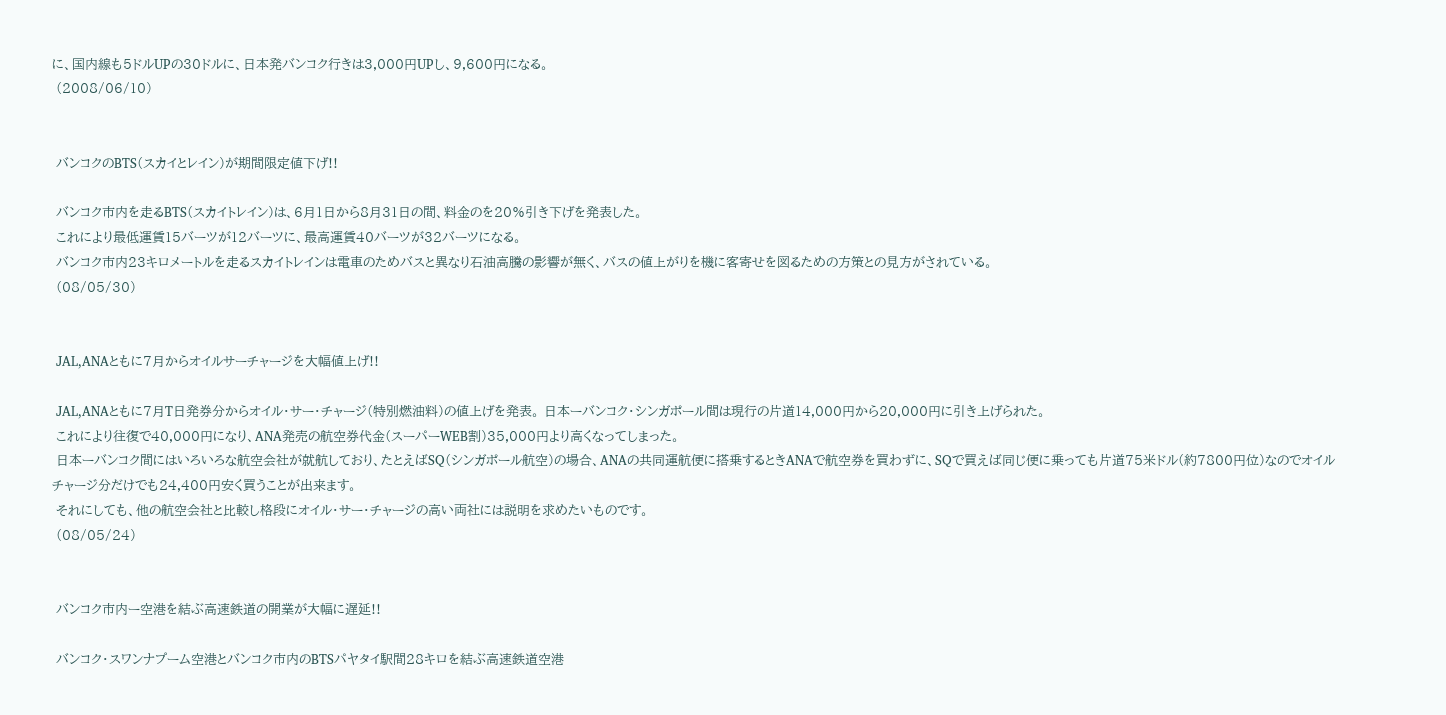に、国内線も5ドルUPの30ドルに、日本発バンコク行きは3,000円UPし、9,600円になる。
 (2008/06/10)


 バンコクのBTS(スカイとレイン)が期間限定値下げ!!

 バンコク市内を走るBTS(スカイトレイン)は、6月1日から8月31日の間、料金のを20%引き下げを発表した。
 これにより最低運賃15バーツが12バーツに、最高運賃40バーツが32バーツになる。
 バンコク市内23キロメートルを走るスカイトレインは電車のためバスと異なり石油高騰の影響が無く、バスの値上がりを機に客寄せを図るための方策との見方がされている。
 (08/05/30)


 JAL,ANAともに7月からオイルサーチャージを大幅値上げ!!

 JAL,ANAともに7月T日発券分からオイル・サー・チャージ(特別燃油料)の値上げを発表。 日本ーバンコク・シンガポール間は現行の片道14,000円から20,000円に引き上げられた。
 これにより往復で40,000円になり、ANA発売の航空券代金(スーパーWEB割)35,000円より高くなってしまった。
 日本ーバンコク間にはいろいろな航空会社が就航しており、たとえばSQ(シンガポール航空)の場合、ANAの共同運航便に搭乗するときANAで航空券を買わずに、SQで買えば同じ便に乗っても片道75米ドル(約7800円位)なのでオイルチャージ分だけでも24,400円安く買うことが出来ます。
 それにしても、他の航空会社と比較し格段にオイル・サー・チャージの高い両社には説明を求めたいものです。
 (08/05/24)


 バンコク市内ー空港を結ぶ高速鉄道の開業が大幅に遅延!!

 バンコク・スワンナプーム空港とバンコク市内のBTSパヤタイ駅間28キロを結ぶ高速鉄道空港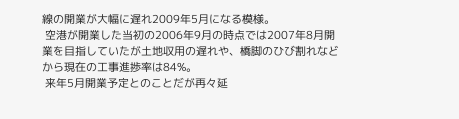線の開業が大幅に遅れ2009年5月になる模様。
 空港が開業した当初の2006年9月の時点では2007年8月開業を目指していたが土地収用の遅れや、橋脚のひび割れなどから現在の工事進捗率は84%。
 来年5月開業予定とのことだが再々延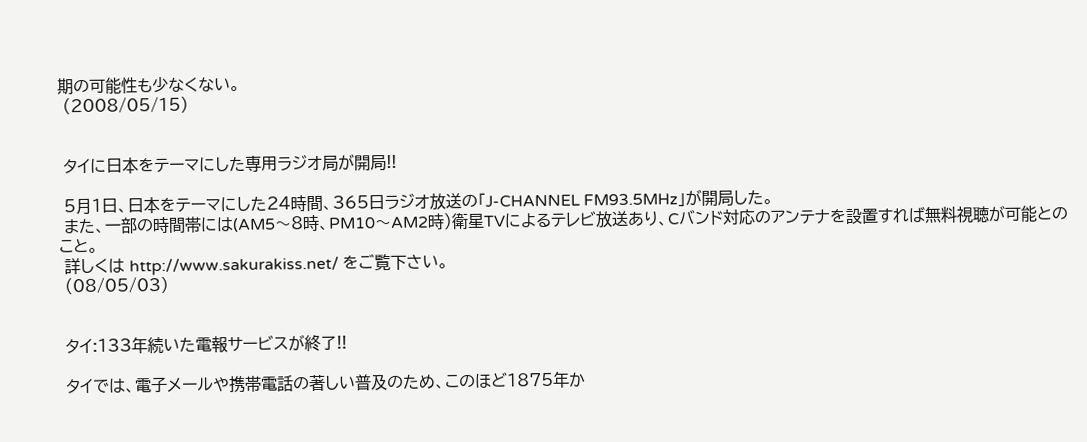期の可能性も少なくない。
 (2008/05/15)


 タイに日本をテーマにした専用ラジオ局が開局!!

 5月1日、日本をテーマにした24時間、365日ラジオ放送の「J-CHANNEL FM93.5MHz」が開局した。
 また、一部の時間帯には(AM5〜8時、PM10〜AM2時)衛星TVによるテレビ放送あり、Cバンド対応のアンテナを設置すれば無料視聴が可能とのこと。
 詳しくは http://www.sakurakiss.net/ をご覧下さい。
 (08/05/03)


 タイ:133年続いた電報サービスが終了!!

 タイでは、電子メールや携帯電話の著しい普及のため、このほど1875年か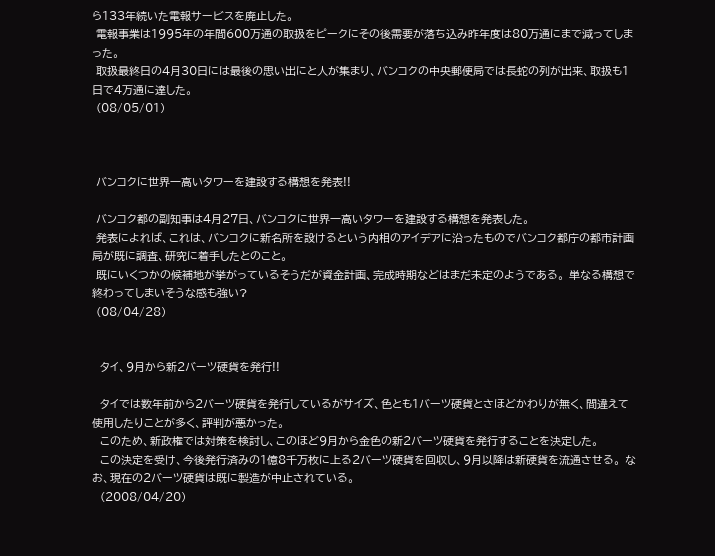ら133年続いた電報サービスを廃止した。
 電報事業は1995年の年間600万通の取扱をピークにその後需要が落ち込み昨年度は80万通にまで減ってしまった。
 取扱最終日の4月30日には最後の思い出にと人が集まり、バンコクの中央郵便局では長蛇の列が出来、取扱も1日で4万通に達した。
 (08/05/01)



 バンコクに世界一高いタワーを建設する構想を発表!!

 バンコク都の副知事は4月27日、バンコクに世界一高いタワーを建設する構想を発表した。
 発表によれば、これは、バンコクに新名所を設けるという内相のアイデアに沿ったものでバンコク都庁の都市計画局が既に調査、研究に着手したとのこと。
 既にいくつかの候補地が挙がっているそうだが資金計画、完成時期などはまだ未定のようである。 単なる構想で終わってしまいそうな感も強い?
 (08/04/28)


  タイ、9月から新2バーツ硬貨を発行!!

  タイでは数年前から2バーツ硬貨を発行しているがサイズ、色とも1バーツ硬貨とさほどかわりが無く、間違えて使用したりことが多く、評判が悪かった。
  このため、新政権では対策を検討し、このほど9月から金色の新2バーツ硬貨を発行することを決定した。
  この決定を受け、今後発行済みの1億8千万枚に上る2バーツ硬貨を回収し、9月以降は新硬貨を流通させる。 なお、現在の2バーツ硬貨は既に製造が中止されている。
  (2008/04/20)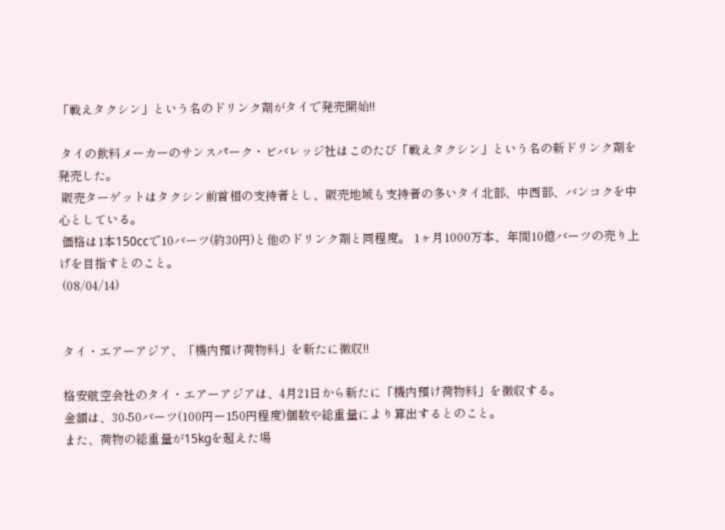「戦えタクシン」という名のドリンク剤がタイで発売開始!!

 タイの飲料メーカーのサンスパーク・ビバレッジ社はこのたび「戦えタクシン」という名の新ドリンク剤を発売した。
 販売ターゲットはタクシン前首相の支持者とし、販売地域も支持者の多いタイ北部、中西部、バンコクを中心としている。
 価格は1本150ccで10バーツ(約30円)と他のドリンク剤と同程度。 1ヶ月1000万本、年間10億バーツの売り上げを目指すとのこと。
 (08/04/14)


 タイ・エアーアジア、「機内預け荷物料」を新たに徴収!!

 格安航空会社のタイ・エアーアジアは、4月21日から新たに「機内預け荷物料」を徴収する。
 金額は、30-50バーツ(100円ー150円程度)個数や総重量により算出するとのこと。
 また、荷物の総重量が15kgを超えた場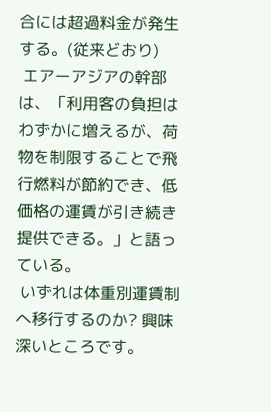合には超過料金が発生する。(従来どおり)
 エアーアジアの幹部は、「利用客の負担はわずかに増えるが、荷物を制限することで飛行燃料が節約でき、低価格の運賃が引き続き提供できる。」と語っている。
 いずれは体重別運賃制へ移行するのか? 興味深いところです。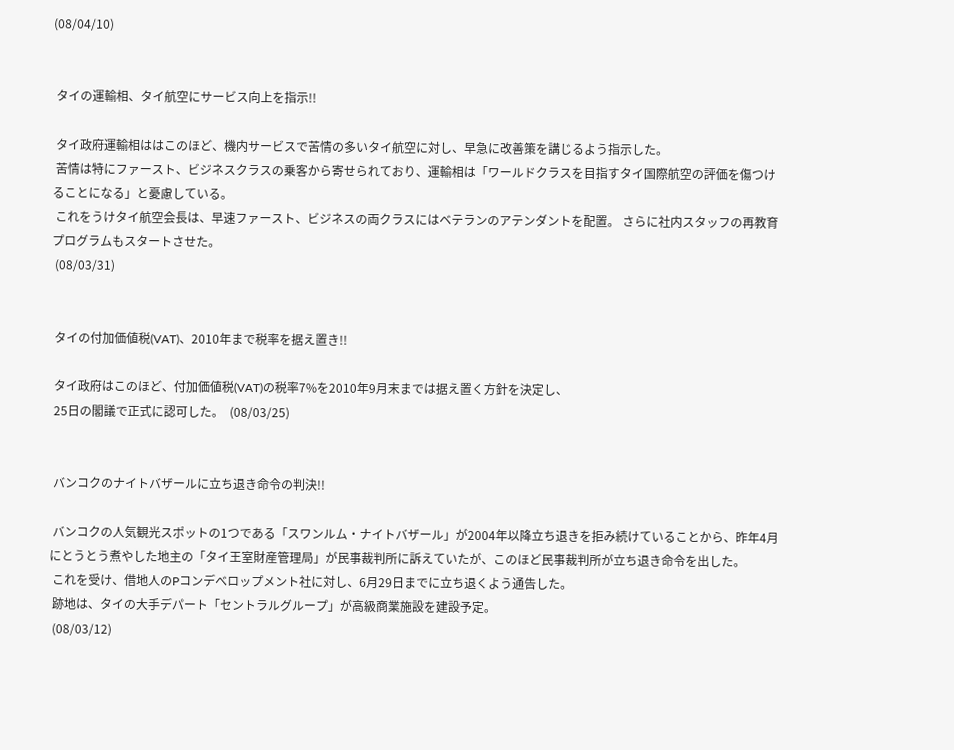(08/04/10)


 タイの運輸相、タイ航空にサービス向上を指示!!

 タイ政府運輸相ははこのほど、機内サービスで苦情の多いタイ航空に対し、早急に改善策を講じるよう指示した。
 苦情は特にファースト、ビジネスクラスの乗客から寄せられており、運輸相は「ワールドクラスを目指すタイ国際航空の評価を傷つけることになる」と憂慮している。
 これをうけタイ航空会長は、早速ファースト、ビジネスの両クラスにはベテランのアテンダントを配置。 さらに社内スタッフの再教育プログラムもスタートさせた。
 (08/03/31)


 タイの付加価値税(VAT)、2010年まで税率を据え置き!!

 タイ政府はこのほど、付加価値税(VAT)の税率7%を2010年9月末までは据え置く方針を決定し、
 25日の閣議で正式に認可した。  (08/03/25)


 バンコクのナイトバザールに立ち退き命令の判決!!

 バンコクの人気観光スポットの1つである「スワンルム・ナイトバザール」が2004年以降立ち退きを拒み続けていることから、昨年4月にとうとう煮やした地主の「タイ王室財産管理局」が民事裁判所に訴えていたが、このほど民事裁判所が立ち退き命令を出した。
 これを受け、借地人のPコンデべロップメント社に対し、6月29日までに立ち退くよう通告した。
 跡地は、タイの大手デパート「セントラルグループ」が高級商業施設を建設予定。
 (08/03/12)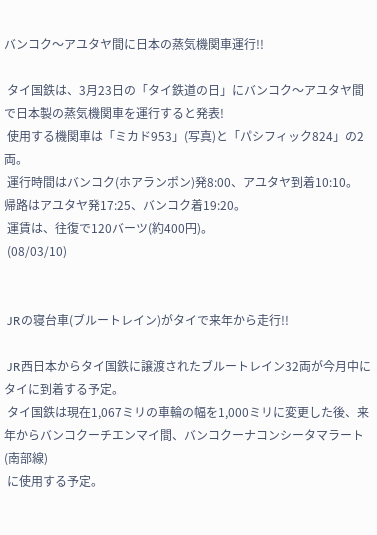バンコク〜アユタヤ間に日本の蒸気機関車運行!!

 タイ国鉄は、3月23日の「タイ鉄道の日」にバンコク〜アユタヤ間で日本製の蒸気機関車を運行すると発表!
 使用する機関車は「ミカド953」(写真)と「パシフィック824」の2両。
 運行時間はバンコク(ホアランポン)発8:00、アユタヤ到着10:10。 帰路はアユタヤ発17:25、バンコク着19:20。
 運賃は、往復で120バーツ(約400円)。
 (08/03/10)


 JRの寝台車(ブルートレイン)がタイで来年から走行!!

 JR西日本からタイ国鉄に譲渡されたブルートレイン32両が今月中にタイに到着する予定。
 タイ国鉄は現在1,067ミリの車輪の幅を1,000ミリに変更した後、来年からバンコクーチエンマイ間、バンコクーナコンシータマラート(南部線)
 に使用する予定。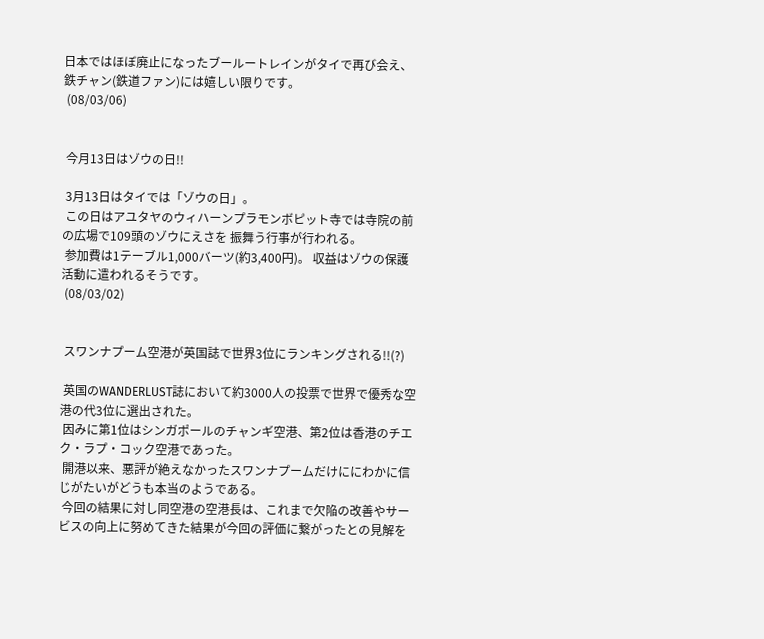日本ではほぼ廃止になったブールートレインがタイで再び会え、鉄チャン(鉄道ファン)には嬉しい限りです。
 (08/03/06)


 今月13日はゾウの日!!

 3月13日はタイでは「ゾウの日」。
 この日はアユタヤのウィハーンプラモンボピット寺では寺院の前の広場で109頭のゾウにえさを 振舞う行事が行われる。
 参加費は1テーブル1,000バーツ(約3,400円)。 収益はゾウの保護活動に遣われるそうです。
 (08/03/02)


 スワンナプーム空港が英国誌で世界3位にランキングされる!!(?)

 英国のWANDERLUST誌において約3000人の投票で世界で優秀な空港の代3位に選出された。
 因みに第1位はシンガポールのチャンギ空港、第2位は香港のチエク・ラプ・コック空港であった。
 開港以来、悪評が絶えなかったスワンナプームだけににわかに信じがたいがどうも本当のようである。
 今回の結果に対し同空港の空港長は、これまで欠陥の改善やサービスの向上に努めてきた結果が今回の評価に繋がったとの見解を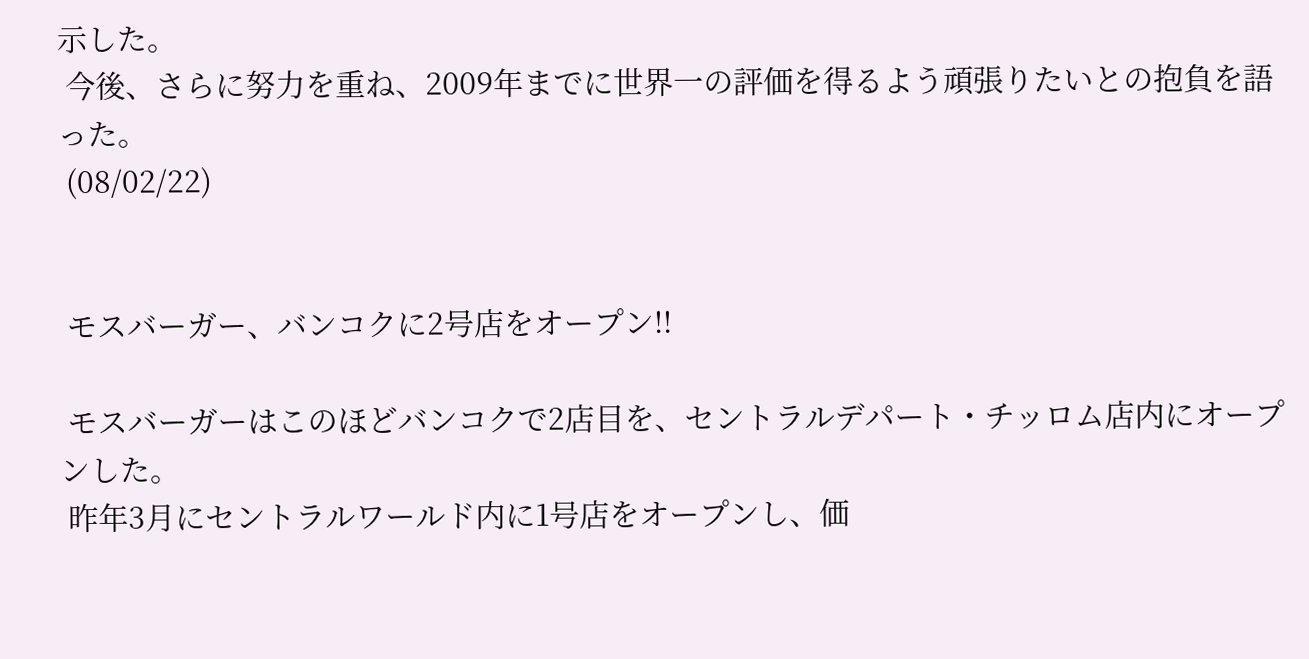示した。
 今後、さらに努力を重ね、2009年までに世界一の評価を得るよう頑張りたいとの抱負を語った。
 (08/02/22)


 モスバーガー、バンコクに2号店をオープン!!

 モスバーガーはこのほどバンコクで2店目を、セントラルデパート・チッロム店内にオープンした。
 昨年3月にセントラルワールド内に1号店をオープンし、価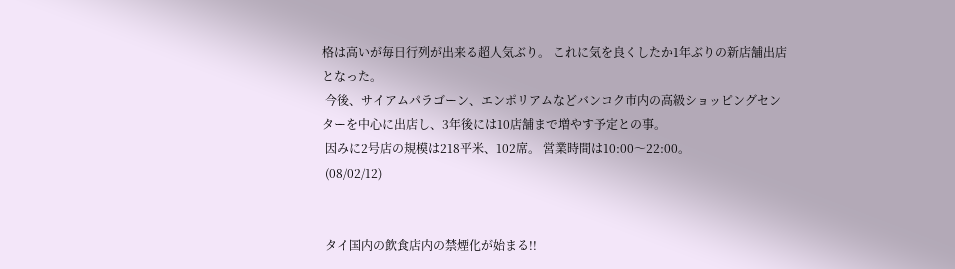格は高いが毎日行列が出来る超人気ぶり。 これに気を良くしたか1年ぶりの新店舗出店となった。
 今後、サイアムパラゴーン、エンポリアムなどバンコク市内の高級ショッピングセンターを中心に出店し、3年後には10店舗まで増やす予定との事。
 因みに2号店の規模は218平米、102席。 営業時間は10:00〜22:00。
 (08/02/12)


 タイ国内の飲食店内の禁煙化が始まる!!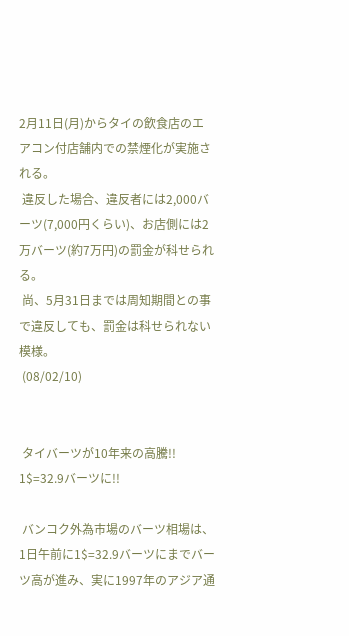2月11日(月)からタイの飲食店のエアコン付店舗内での禁煙化が実施される。
 違反した場合、違反者には2,000バーツ(7,000円くらい)、お店側には2万バーツ(約7万円)の罰金が科せられる。
 尚、5月31日までは周知期間との事で違反しても、罰金は科せられない模様。
 (08/02/10)


 タイバーツが10年来の高騰!! 1$=32.9バーツに!!

 バンコク外為市場のバーツ相場は、1日午前に1$=32.9バーツにまでバーツ高が進み、実に1997年のアジア通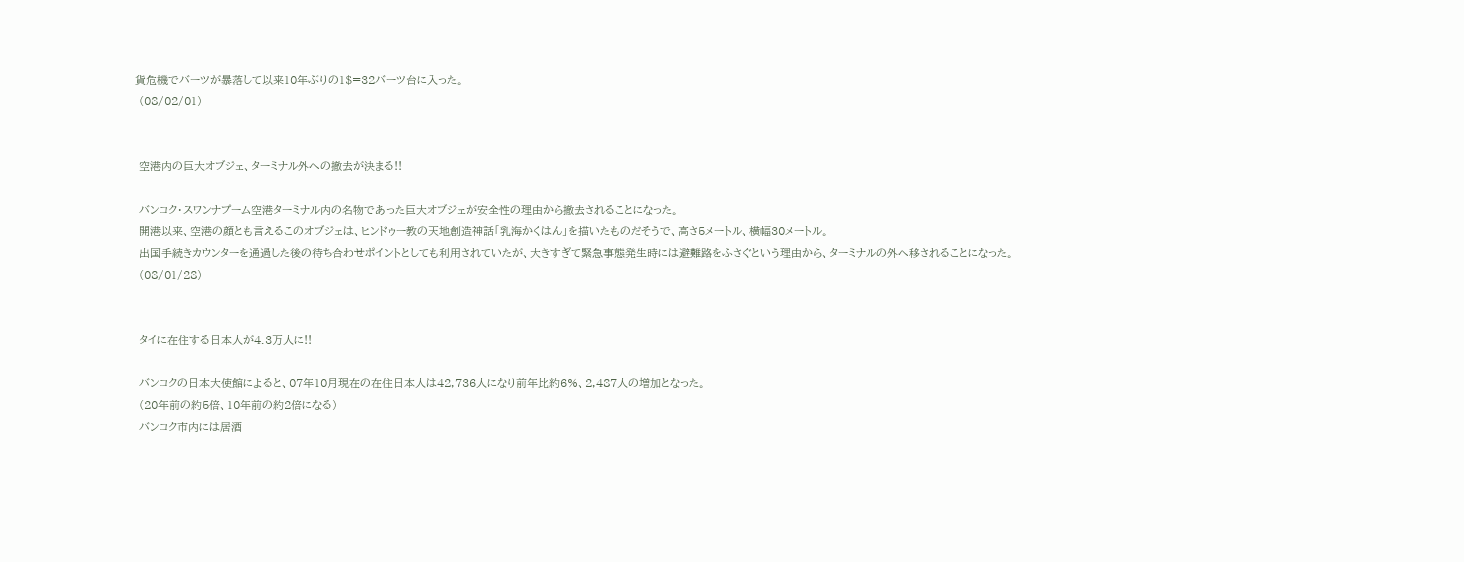貨危機でバーツが暴落して以来10年ぶりの1$=32バーツ台に入った。
 (08/02/01)


 空港内の巨大オブジェ、ターミナル外への撤去が決まる!!

 バンコク・スワンナプーム空港ターミナル内の名物であった巨大オブジェが安全性の理由から撤去されることになった。
 開港以来、空港の顔とも言えるこのオブジェは、ヒンドゥー教の天地創造神話「乳海かくはん」を描いたものだそうで、高さ5メートル、横幅30メートル。
 出国手続きカウンターを通過した後の待ち合わせポイントとしても利用されていたが、大きすぎて緊急事態発生時には避難路をふさぐという理由から、ターミナルの外へ移されることになった。
 (08/01/28)


 タイに在住する日本人が4.3万人に!!

 バンコクの日本大使館によると、07年10月現在の在住日本人は42,736人になり前年比約6%、2,487人の増加となった。
 (20年前の約5倍、10年前の約2倍になる)
 バンコク市内には居酒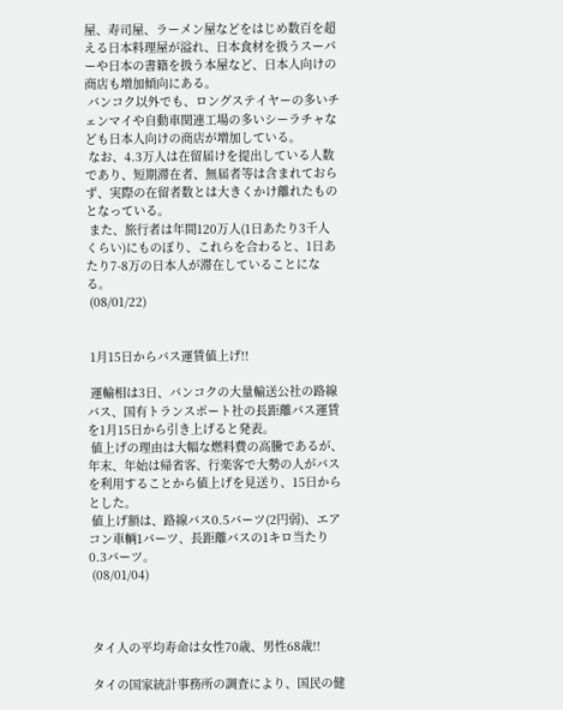屋、寿司屋、ラーメン屋などをはじめ数百を超える日本料理屋が溢れ、日本食材を扱うスーパーや日本の書籍を扱う本屋など、日本人向けの商店も増加傾向にある。
 バンコク以外でも、ロングステイヤーの多いチェンマイや自動車関連工場の多いシーラチャなども日本人向けの商店が増加している。
 なお、4.3万人は在留届けを提出している人数であり、短期滞在者、無届者等は含まれておらず、実際の在留者数とは大きくかけ離れたものとなっている。
 また、旅行者は年間120万人(1日あたり3千人くらい)にものぼり、これらを合わると、1日あたり7-8万の日本人が滞在していることになる。
 (08/01/22)


 1月15日からバス運賃値上げ!!

 運輸相は3日、バンコクの大量輸送公社の路線バス、国有トランスポート社の長距離バス運賃を1月15日から引き上げると発表。
 値上げの理由は大幅な燃料費の高騰であるが、年末、年始は帰省客、行楽客で大勢の人がバスを利用することから値上げを見送り、15日からとした。
 値上げ額は、路線バス0.5バーツ(2円弱)、エアコン車輌1バーツ、長距離バスの1キロ当たり0.3バーツ。
 (08/01/04)



 タイ人の平均寿命は女性70歳、男性68歳!!

 タイの国家統計事務所の調査により、国民の健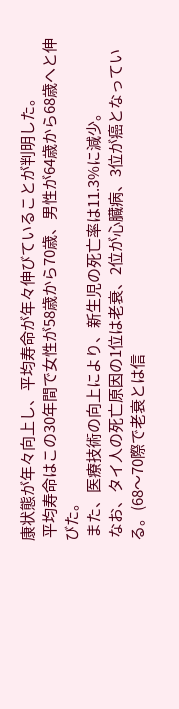康状態が年々向上し、平均寿命が年々伸びていることが判明した。
 平均寿命はこの30年間で女性が58歳から70歳、男性が64歳から68歳へと伸びた。
 また、医療技術の向上により、新生児の死亡率は11.3%に減少。
 なお、タイ人の死亡原因の1位は老衰、2位が心臓病、3位が癌となっている。(68〜70際で老衰とは信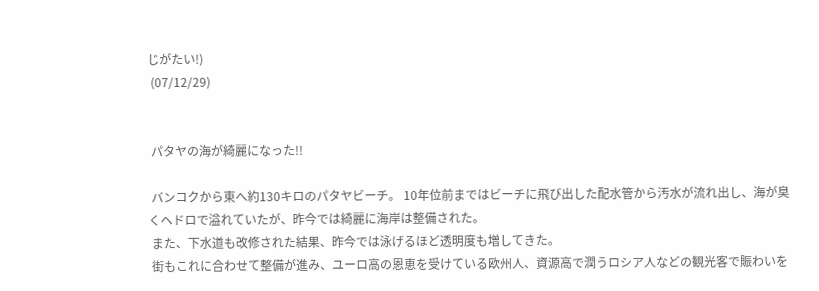じがたい!)
 (07/12/29)


 パタヤの海が綺麗になった!!

 バンコクから東へ約130キロのパタヤビーチ。 10年位前まではビーチに飛び出した配水管から汚水が流れ出し、海が臭くヘドロで溢れていたが、昨今では綺麗に海岸は整備された。
 また、下水道も改修された結果、昨今では泳げるほど透明度も増してきた。
 街もこれに合わせて整備が進み、ユーロ高の恩恵を受けている欧州人、資源高で潤うロシア人などの観光客で賑わいを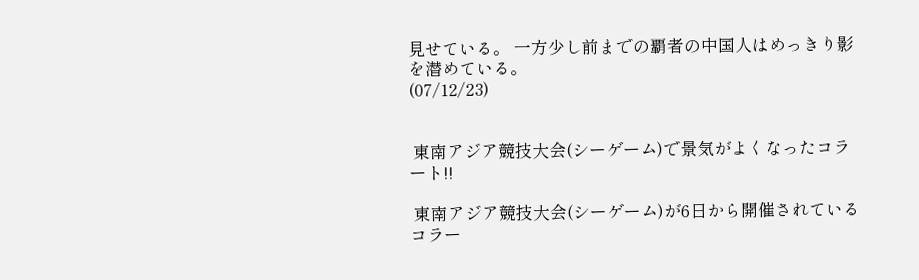見せている。 一方少し前までの覇者の中国人はめっきり影を潜めている。
(07/12/23)


 東南アジア競技大会(シーゲーム)で景気がよくなったコラート!!

 東南アジア競技大会(シーゲーム)が6日から開催されているコラー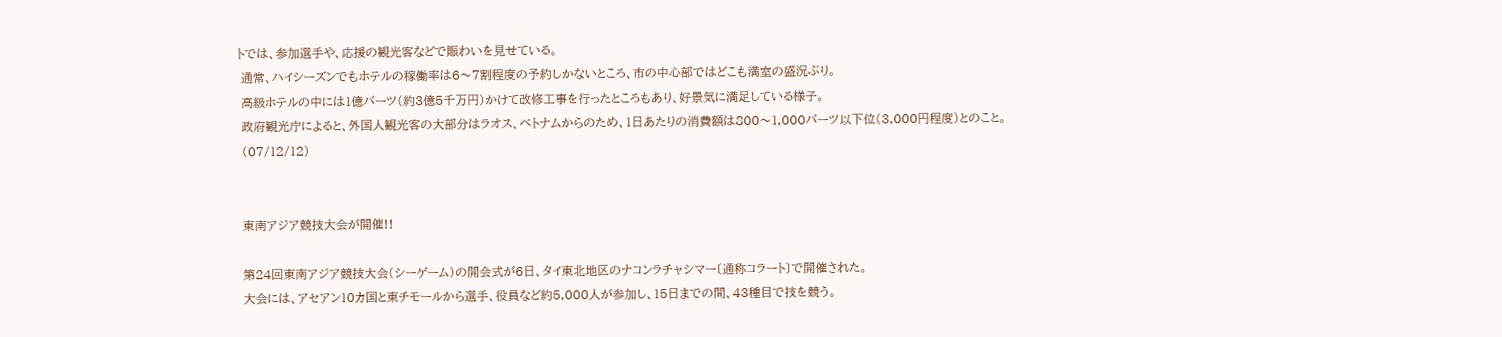トでは、参加選手や、応援の観光客などで賑わいを見せている。
 通常、ハイシーズンでもホテルの稼働率は6〜7割程度の予約しかないところ、市の中心部ではどこも満室の盛況ぶり。
 高級ホテルの中には1億バーツ(約3億5千万円)かけて改修工事を行ったところもあり、好景気に満足している様子。
 政府観光庁によると、外国人観光客の大部分はラオス、ベトナムからのため、1日あたりの消費額は800〜1,000バーツ以下位(3,000円程度)とのこと。
 (07/12/12)


 東南アジア競技大会が開催!!

 第24回東南アジア競技大会(シーゲーム)の開会式が6日、タイ東北地区のナコンラチャシマー〔通称コラート〕で開催された。
 大会には、アセアン10カ国と東チモールから選手、役員など約5,000人が参加し、15日までの間、43種目で技を競う。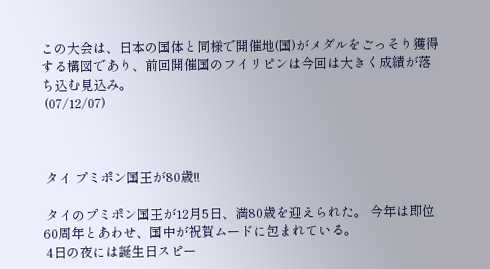この大会は、日本の国体と同様で開催地(国)がメダルをごっそり獲得する構図であり、前回開催国のフイリピンは今回は大きく成績が落ち込む見込み。
 (07/12/07)



 タイ プミポン国王が80歳!!

 タイのプミポン国王が12月5日、満80歳を迎えられた。 今年は即位60周年とあわせ、国中が祝賀ムードに包まれている。
 4日の夜には誕生日スピー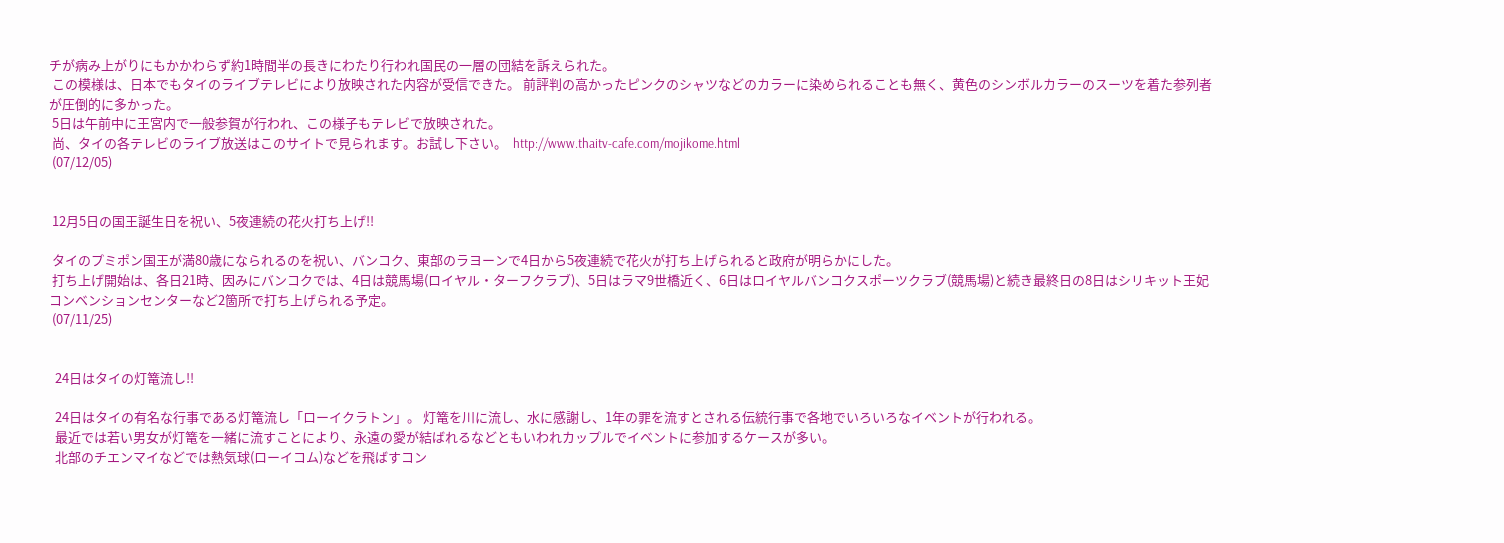チが病み上がりにもかかわらず約1時間半の長きにわたり行われ国民の一層の団結を訴えられた。
 この模様は、日本でもタイのライブテレビにより放映された内容が受信できた。 前評判の高かったピンクのシャツなどのカラーに染められることも無く、黄色のシンボルカラーのスーツを着た参列者が圧倒的に多かった。
 5日は午前中に王宮内で一般参賀が行われ、この様子もテレビで放映された。
 尚、タイの各テレビのライブ放送はこのサイトで見られます。お試し下さい。  http://www.thaitv-cafe.com/mojikome.html
 (07/12/05)


 12月5日の国王誕生日を祝い、5夜連続の花火打ち上げ!!

 タイのプミポン国王が満80歳になられるのを祝い、バンコク、東部のラヨーンで4日から5夜連続で花火が打ち上げられると政府が明らかにした。
 打ち上げ開始は、各日21時、因みにバンコクでは、4日は競馬場(ロイヤル・ターフクラブ)、5日はラマ9世橋近く、6日はロイヤルバンコクスポーツクラブ(競馬場)と続き最終日の8日はシリキット王妃コンベンションセンターなど2箇所で打ち上げられる予定。
 (07/11/25)


  24日はタイの灯篭流し!!

  24日はタイの有名な行事である灯篭流し「ローイクラトン」。 灯篭を川に流し、水に感謝し、1年の罪を流すとされる伝統行事で各地でいろいろなイベントが行われる。
  最近では若い男女が灯篭を一緒に流すことにより、永遠の愛が結ばれるなどともいわれカップルでイベントに参加するケースが多い。
  北部のチエンマイなどでは熱気球(ローイコム)などを飛ばすコン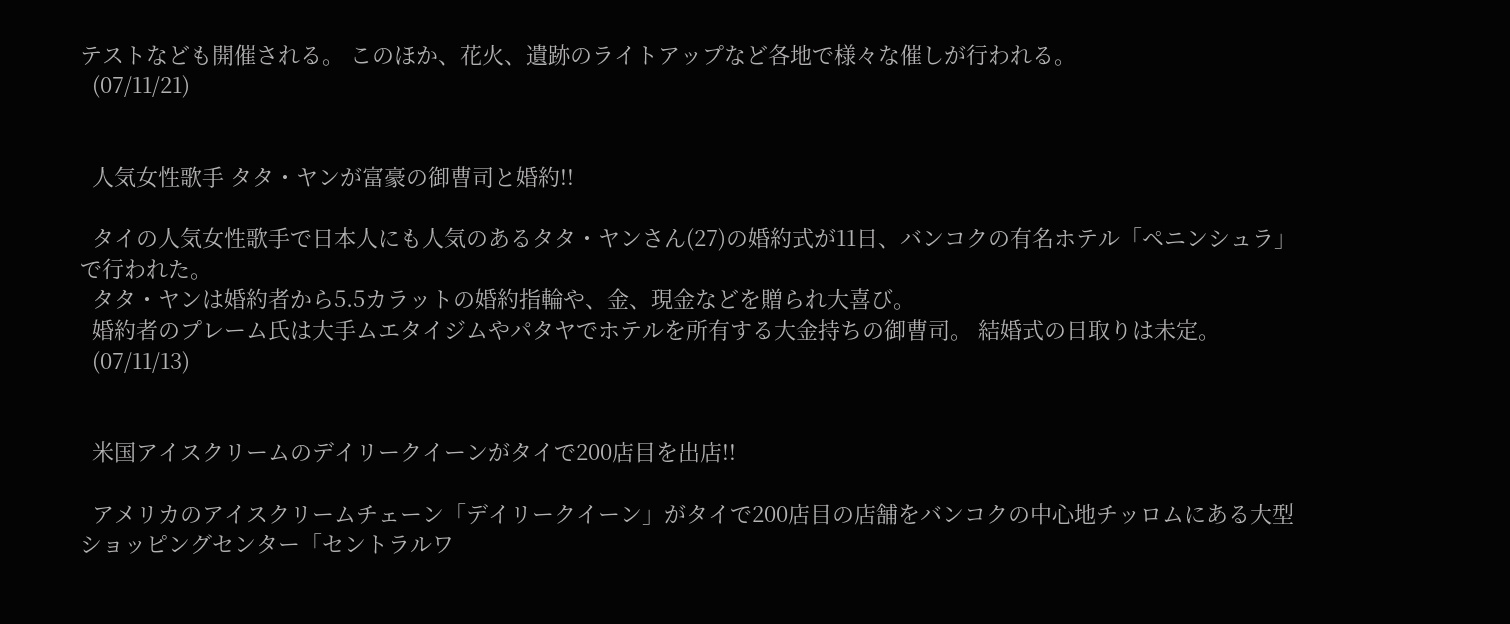テストなども開催される。 このほか、花火、遺跡のライトアップなど各地で様々な催しが行われる。
  (07/11/21)


  人気女性歌手 タタ・ヤンが富豪の御曹司と婚約!!

  タイの人気女性歌手で日本人にも人気のあるタタ・ヤンさん(27)の婚約式が11日、バンコクの有名ホテル「ペニンシュラ」で行われた。
  タタ・ヤンは婚約者から5.5カラットの婚約指輪や、金、現金などを贈られ大喜び。
  婚約者のプレーム氏は大手ムエタイジムやパタヤでホテルを所有する大金持ちの御曹司。 結婚式の日取りは未定。
  (07/11/13)


  米国アイスクリームのデイリークイーンがタイで200店目を出店!!

  アメリカのアイスクリームチェーン「デイリークイーン」がタイで200店目の店舗をバンコクの中心地チッロムにある大型ショッピングセンター「セントラルワ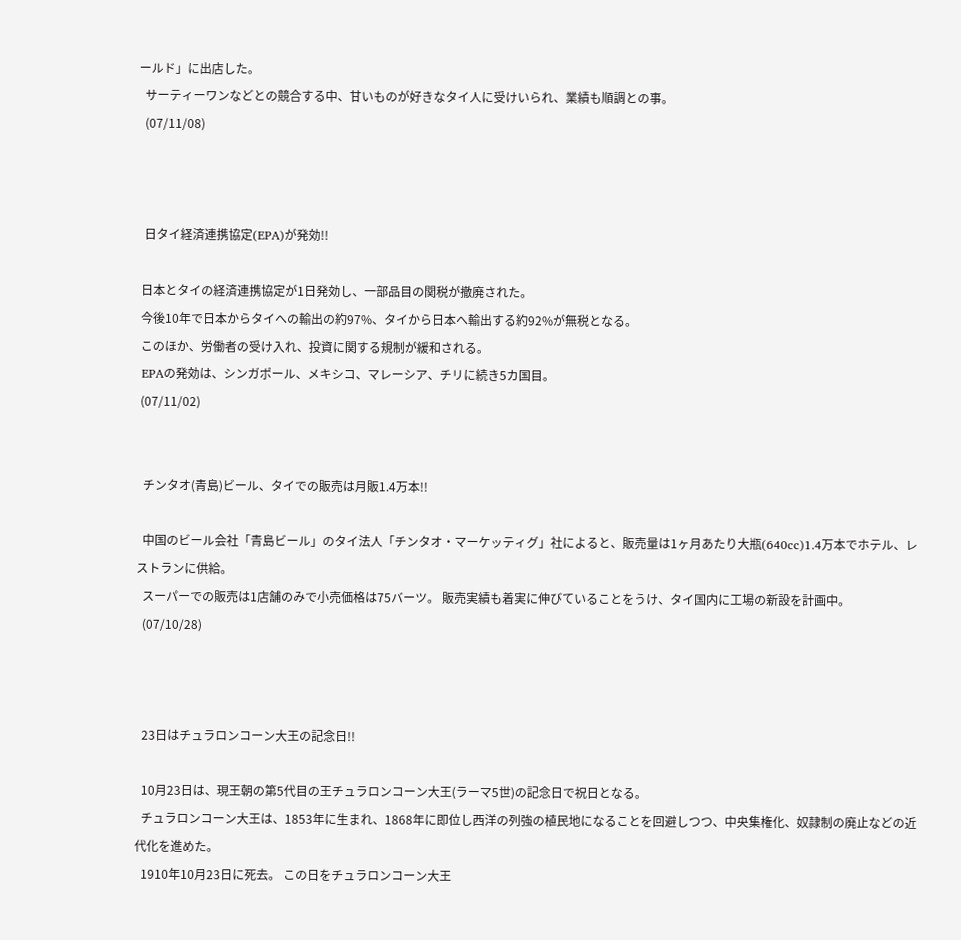ールド」に出店した。
  サーティーワンなどとの競合する中、甘いものが好きなタイ人に受けいられ、業績も順調との事。
  (07/11/08)



  日タイ経済連携協定(EPA)が発効!!

 日本とタイの経済連携協定が1日発効し、一部品目の関税が撤廃された。
 今後10年で日本からタイへの輸出の約97%、タイから日本へ輸出する約92%が無税となる。
 このほか、労働者の受け入れ、投資に関する規制が緩和される。
 EPAの発効は、シンガポール、メキシコ、マレーシア、チリに続き5カ国目。
 (07/11/02)


  チンタオ(青島)ビール、タイでの販売は月販1.4万本!!

  中国のビール会社「青島ビール」のタイ法人「チンタオ・マーケッティグ」社によると、販売量は1ヶ月あたり大瓶(640cc)1.4万本でホテル、レストランに供給。
  スーパーでの販売は1店舗のみで小売価格は75バーツ。 販売実績も着実に伸びていることをうけ、タイ国内に工場の新設を計画中。
  (07/10/28)



  23日はチュラロンコーン大王の記念日!!

  10月23日は、現王朝の第5代目の王チュラロンコーン大王(ラーマ5世)の記念日で祝日となる。
  チュラロンコーン大王は、1853年に生まれ、1868年に即位し西洋の列強の植民地になることを回避しつつ、中央集権化、奴隷制の廃止などの近代化を進めた。
  1910年10月23日に死去。 この日をチュラロンコーン大王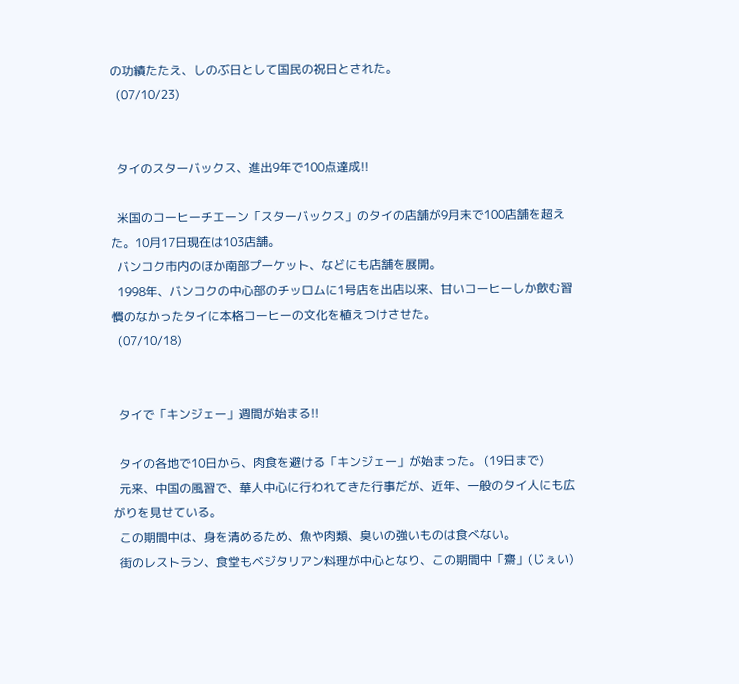の功績たたえ、しのぶ日として国民の祝日とされた。
  (07/10/23)


  タイのスターバックス、進出9年で100点達成!!

  米国のコーヒーチエーン「スターバックス」のタイの店舗が9月末で100店舗を超えた。10月17日現在は103店舗。
  バンコク市内のほか南部プーケット、などにも店舗を展開。
  1998年、バンコクの中心部のチッロムに1号店を出店以来、甘いコーヒーしか飲む習慣のなかったタイに本格コーヒーの文化を植えつけさせた。
  (07/10/18)


  タイで「キンジェー」週間が始まる!!

  タイの各地で10日から、肉食を避ける「キンジェー」が始まった。 (19日まで)
  元来、中国の風習で、華人中心に行われてきた行事だが、近年、一般のタイ人にも広がりを見せている。
  この期間中は、身を清めるため、魚や肉類、臭いの強いものは食べない。
  街のレストラン、食堂もベジタリアン料理が中心となり、この期間中「齋」(じぇい)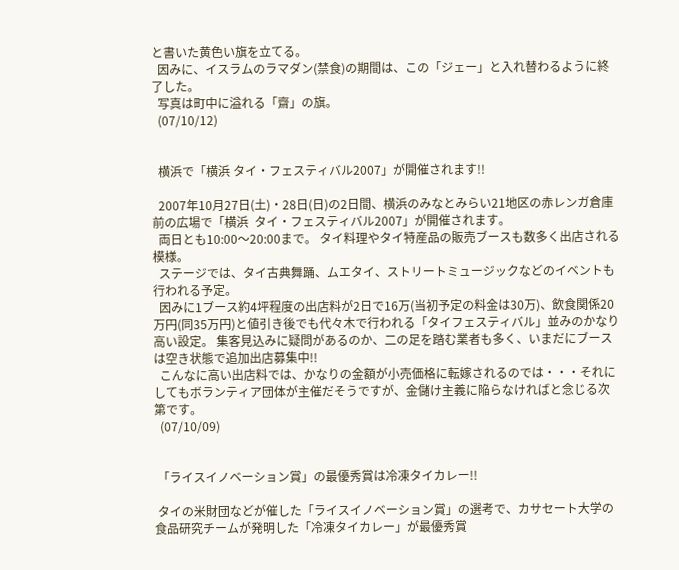と書いた黄色い旗を立てる。
  因みに、イスラムのラマダン(禁食)の期間は、この「ジェー」と入れ替わるように終了した。
  写真は町中に溢れる「齋」の旗。
  (07/10/12)


  横浜で「横浜 タイ・フェスティバル2007」が開催されます!!

  2007年10月27日(土)・28日(日)の2日間、横浜のみなとみらい21地区の赤レンガ倉庫前の広場で「横浜  タイ・フェスティバル2007」が開催されます。
  両日とも10:00〜20:00まで。 タイ料理やタイ特産品の販売ブースも数多く出店される模様。
  ステージでは、タイ古典舞踊、ムエタイ、ストリートミュージックなどのイベントも行われる予定。
  因みに1ブース約4坪程度の出店料が2日で16万(当初予定の料金は30万)、飲食関係20万円(同35万円)と値引き後でも代々木で行われる「タイフェスティバル」並みのかなり高い設定。 集客見込みに疑問があるのか、二の足を踏む業者も多く、いまだにブースは空き状態で追加出店募集中!!
  こんなに高い出店料では、かなりの金額が小売価格に転嫁されるのでは・・・それにしてもボランティア団体が主催だそうですが、金儲け主義に陥らなければと念じる次第です。
  (07/10/09)


 「ライスイノベーション賞」の最優秀賞は冷凍タイカレー!!

 タイの米財団などが催した「ライスイノベーション賞」の選考で、カサセート大学の食品研究チームが発明した「冷凍タイカレー」が最優秀賞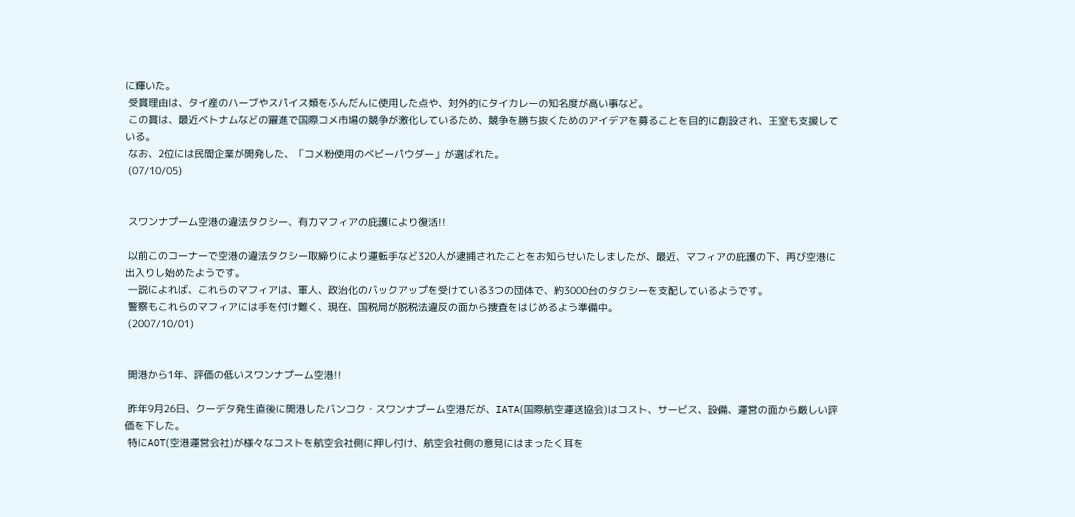に輝いた。
 受賞理由は、タイ産のハーブやスパイス類をふんだんに使用した点や、対外的にタイカレーの知名度が高い事など。
 この賞は、最近ベトナムなどの躍進で国際コメ市場の競争が激化しているため、競争を勝ち抜くためのアイデアを募ることを目的に創設され、王室も支援している。
 なお、2位には民間企業が開発した、「コメ粉使用のベビーパウダー」が選ばれた。
 (07/10/05)


 スワンナプーム空港の違法タクシー、有力マフィアの庇護により復活!!

 以前このコーナーで空港の違法タクシー取締りにより運転手など320人が逮捕されたことをお知らせいたしましたが、最近、マフィアの庇護の下、再び空港に出入りし始めたようです。
 一説によれば、これらのマフィアは、軍人、政治化のバックアップを受けている3つの団体で、約3000台のタクシーを支配しているようです。
 警察もこれらのマフィアには手を付け難く、現在、国税局が脱税法違反の面から捜査をはじめるよう準備中。
 (2007/10/01)


 開港から1年、評価の低いスワンナプーム空港!!

 昨年9月26日、クーデタ発生直後に開港したバンコク・スワンナプーム空港だが、IATA(国際航空運送協会)はコスト、サービス、設備、運営の面から厳しい評価を下した。
 特にAOT(空港運営会社)が様々なコストを航空会社側に押し付け、航空会社側の意見にはまったく耳を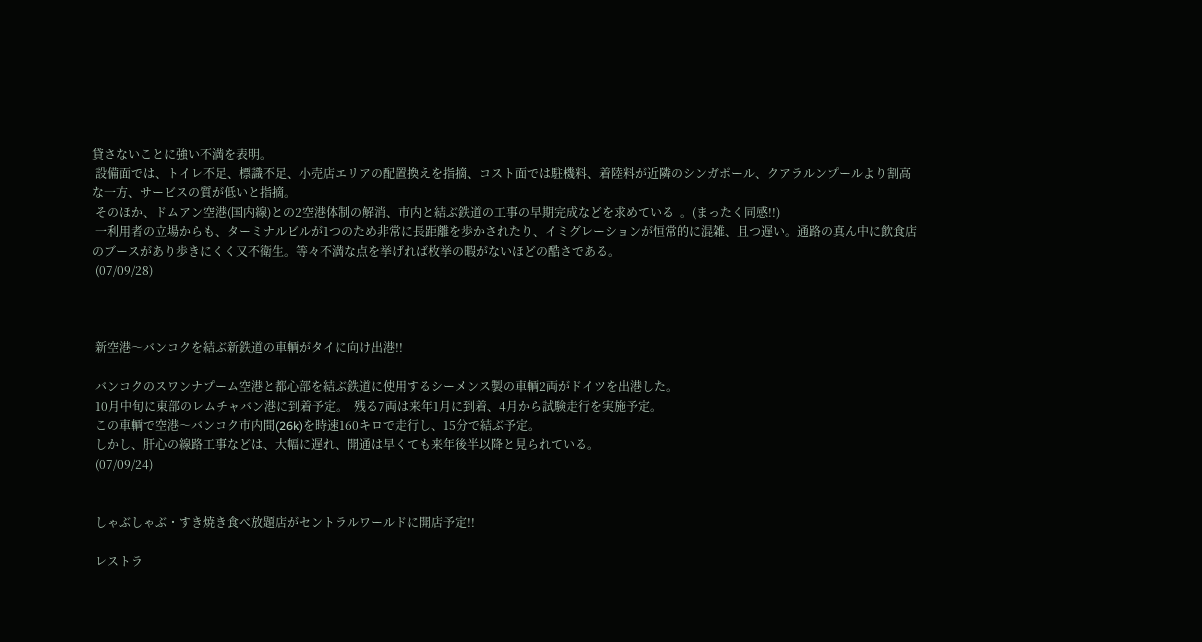貸さないことに強い不満を表明。
 設備面では、トイレ不足、標識不足、小売店エリアの配置換えを指摘、コスト面では駐機料、着陸料が近隣のシンガポール、クアラルンプールより割高な一方、サービスの質が低いと指摘。
 そのほか、ドムアン空港(国内線)との2空港体制の解消、市内と結ぶ鉄道の工事の早期完成などを求めている  。(まったく同感!!)
 一利用者の立場からも、ターミナルビルが1つのため非常に長距離を歩かされたり、イミグレーションが恒常的に混雑、且つ遅い。通路の真ん中に飲食店のブースがあり歩きにくく又不衛生。等々不満な点を挙げれば枚挙の暇がないほどの酷さである。
 (07/09/28)



 新空港〜バンコクを結ぶ新鉄道の車輌がタイに向け出港!!

 バンコクのスワンナプーム空港と都心部を結ぶ鉄道に使用するシーメンス製の車輌2両がドイツを出港した。
 10月中旬に東部のレムチャバン港に到着予定。  残る7両は来年1月に到着、4月から試験走行を実施予定。
 この車輌で空港〜バンコク市内間(26k)を時速160キロで走行し、15分で結ぶ予定。
 しかし、肝心の線路工事などは、大幅に遅れ、開通は早くても来年後半以降と見られている。
 (07/09/24)


 しゃぶしゃぶ・すき焼き食べ放題店がセントラルワールドに開店予定!!

 レストラ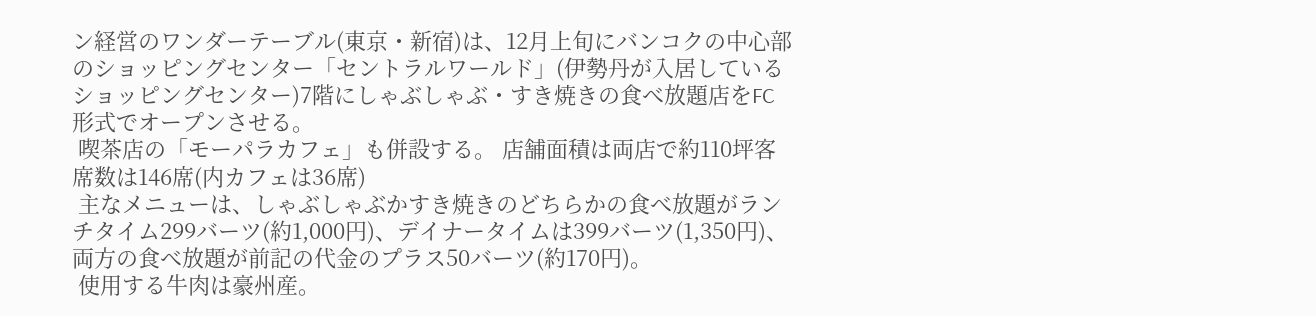ン経営のワンダーテーブル(東京・新宿)は、12月上旬にバンコクの中心部のショッピングセンター「セントラルワールド」(伊勢丹が入居しているショッピングセンター)7階にしゃぶしゃぶ・すき焼きの食べ放題店をFC形式でオープンさせる。
 喫茶店の「モーパラカフェ」も併設する。 店舗面積は両店で約110坪客席数は146席(内カフェは36席)
 主なメニューは、しゃぶしゃぶかすき焼きのどちらかの食べ放題がランチタイム299バーツ(約1,000円)、デイナータイムは399バーツ(1,350円)、両方の食べ放題が前記の代金のプラス50バーツ(約170円)。
 使用する牛肉は豪州産。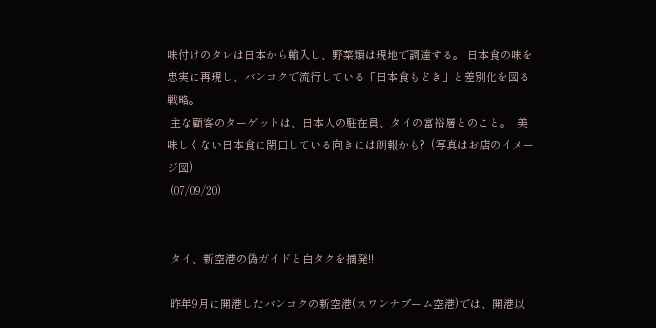味付けのタレは日本から輸入し、野菜類は現地で調達する。 日本食の味を忠実に再現し、バンコクで流行している「日本食もどき」と差別化を図る戦略。
 主な顧客のターゲットは、日本人の駐在員、タイの富裕層とのこと。  美味しくない日本食に閉口している向きには朗報かも?  (写真はお店のイメージ図)
 (07/09/20)


 タイ、新空港の偽ガイドと白タクを摘発!!

 昨年9月に開港したバンコクの新空港(スワンナプーム空港)では、開港以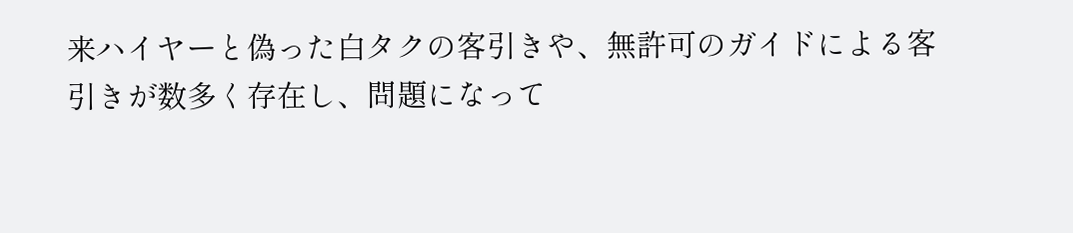来ハイヤーと偽った白タクの客引きや、無許可のガイドによる客引きが数多く存在し、問題になって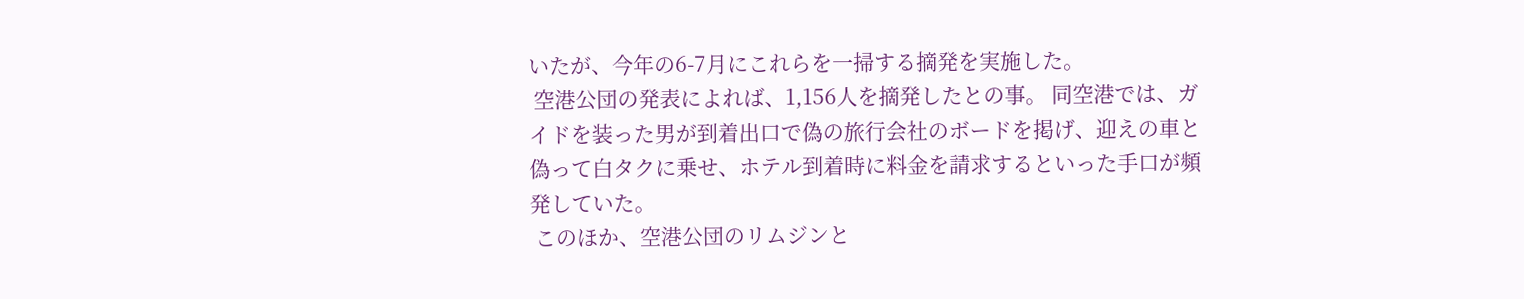いたが、今年の6-7月にこれらを一掃する摘発を実施した。
 空港公団の発表によれば、1,156人を摘発したとの事。 同空港では、ガイドを装った男が到着出口で偽の旅行会社のボードを掲げ、迎えの車と偽って白タクに乗せ、ホテル到着時に料金を請求するといった手口が頻発していた。
 このほか、空港公団のリムジンと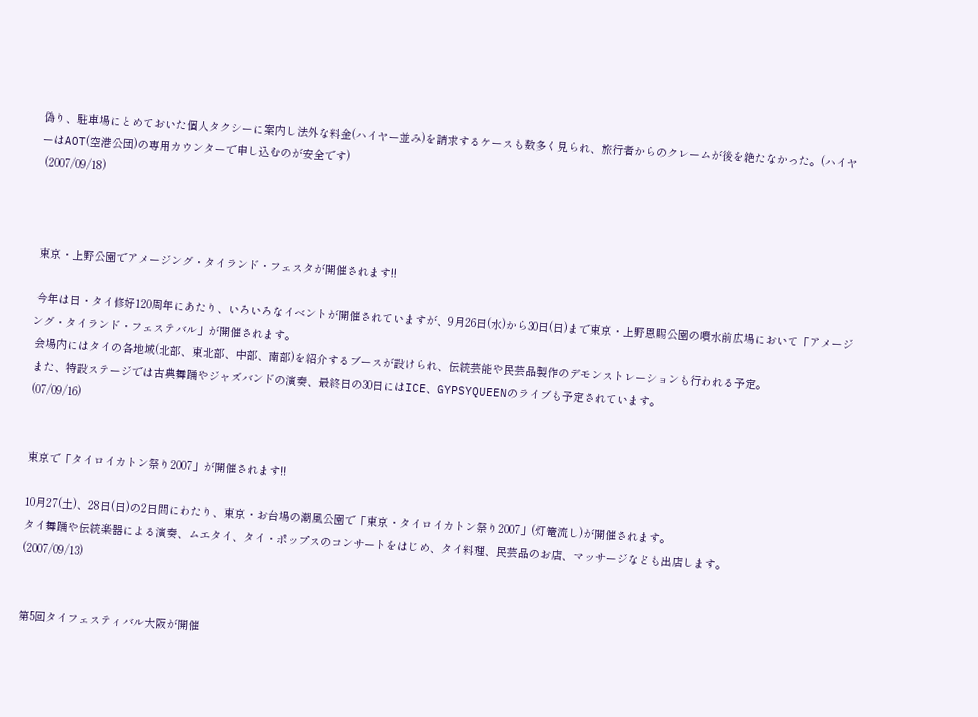偽り、駐車場にとめておいた個人タクシーに案内し法外な料金(ハイヤー並み)を請求するケースも数多く見られ、旅行者からのクレームが後を絶たなかった。(ハイヤーはAOT(空港公団)の専用カウンターで申し込むのが安全です)
 (2007/09/18)



 東京・上野公園でアメージング・タイランド・フェスタが開催されます!!

 今年は日・タイ修好120周年にあたり、いろいろなイベントが開催されていますが、9月26日(水)から30日(日)まで東京・上野恩賜公園の噴水前広場において「アメージング・タイランド・フェステバル」が開催されます。
 会場内にはタイの各地域(北部、東北部、中部、南部)を紹介するブースが設けられ、伝統芸能や民芸品製作のデモンストレーションも行われる予定。
 また、特設ステージでは古典舞踊やジャズバンドの演奏、最終日の30日にはICE、GYPSYQUEENのライブも予定されています。
 (07/09/16)


 東京で「タイロイカトン祭り2007」が開催されます!!

 10月27(土)、28日(日)の2日間にわたり、東京・お台場の潮風公園で「東京・タイロイカトン祭り2007」(灯篭流し)が開催されます。
 タイ舞踊や伝統楽器による演奏、ムエタイ、タイ・ポップスのコンサートをはじめ、タイ料理、民芸品のお店、マッサージなども出店します。
 (2007/09/13)


 第5回タイフェスティバル大阪が開催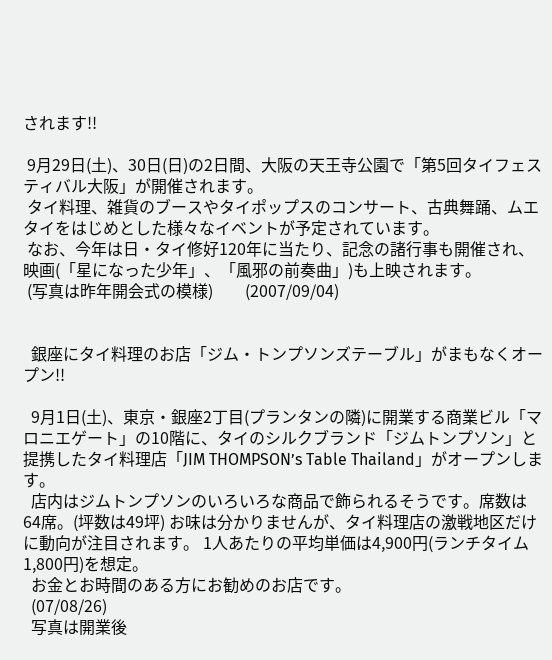されます!!

 9月29日(土)、30日(日)の2日間、大阪の天王寺公園で「第5回タイフェスティバル大阪」が開催されます。
 タイ料理、雑貨のブースやタイポップスのコンサート、古典舞踊、ムエタイをはじめとした様々なイベントが予定されています。
 なお、今年は日・タイ修好120年に当たり、記念の諸行事も開催され、映画(「星になった少年」、「風邪の前奏曲」)も上映されます。
 (写真は昨年開会式の模様)        (2007/09/04)


  銀座にタイ料理のお店「ジム・トンプソンズテーブル」がまもなくオープン!!

  9月1日(土)、東京・銀座2丁目(プランタンの隣)に開業する商業ビル「マロニエゲート」の10階に、タイのシルクブランド「ジムトンプソン」と提携したタイ料理店「JIM THOMPSON’s Table Thailand」がオープンします。
  店内はジムトンプソンのいろいろな商品で飾られるそうです。席数は64席。(坪数は49坪) お味は分かりませんが、タイ料理店の激戦地区だけに動向が注目されます。 1人あたりの平均単価は4,900円(ランチタイム1,800円)を想定。
  お金とお時間のある方にお勧めのお店です。
  (07/08/26)
  写真は開業後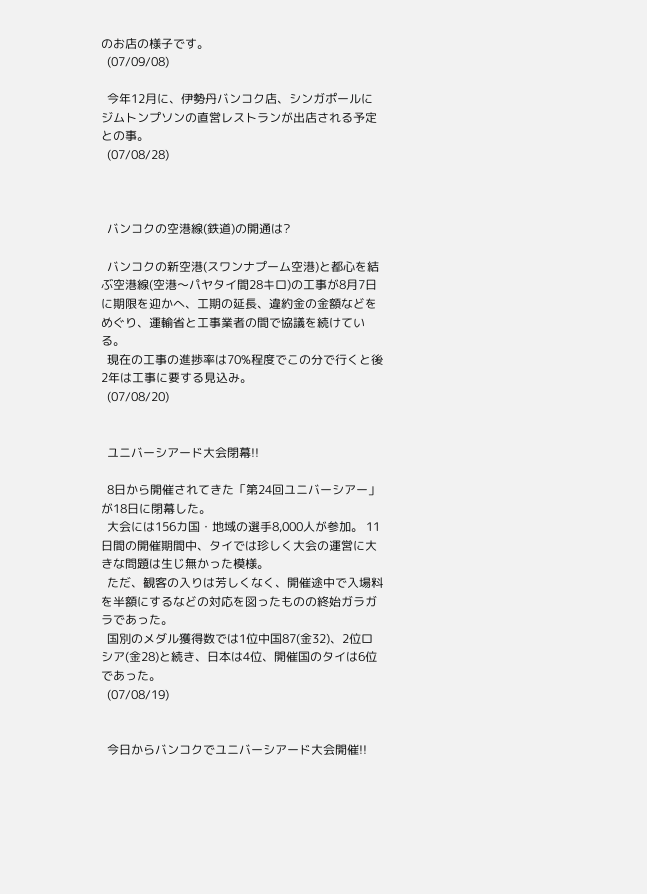のお店の様子です。
  (07/09/08)

  今年12月に、伊勢丹バンコク店、シンガポールにジムトンプソンの直営レストランが出店される予定との事。
  (07/08/28)



  バンコクの空港線(鉄道)の開通は?

  バンコクの新空港(スワンナプーム空港)と都心を結ぶ空港線(空港〜パヤタイ間28キロ)の工事が8月7日に期限を迎かへ、工期の延長、違約金の金額などをめぐり、運輸省と工事業者の間で協議を続けている。
  現在の工事の進捗率は70%程度でこの分で行くと後2年は工事に要する見込み。
  (07/08/20)


  ユニバーシアード大会閉幕!!

  8日から開催されてきた「第24回ユニバーシアー」が18日に閉幕した。
  大会には156カ国・地域の選手8,000人が参加。 11日間の開催期間中、タイでは珍しく大会の運営に大きな問題は生じ無かった模様。
  ただ、観客の入りは芳しくなく、開催途中で入場料を半額にするなどの対応を図ったものの終始ガラガラであった。
  国別のメダル獲得数では1位中国87(金32)、2位ロシア(金28)と続き、日本は4位、開催国のタイは6位であった。
  (07/08/19)


  今日からバンコクでユニバーシアード大会開催!!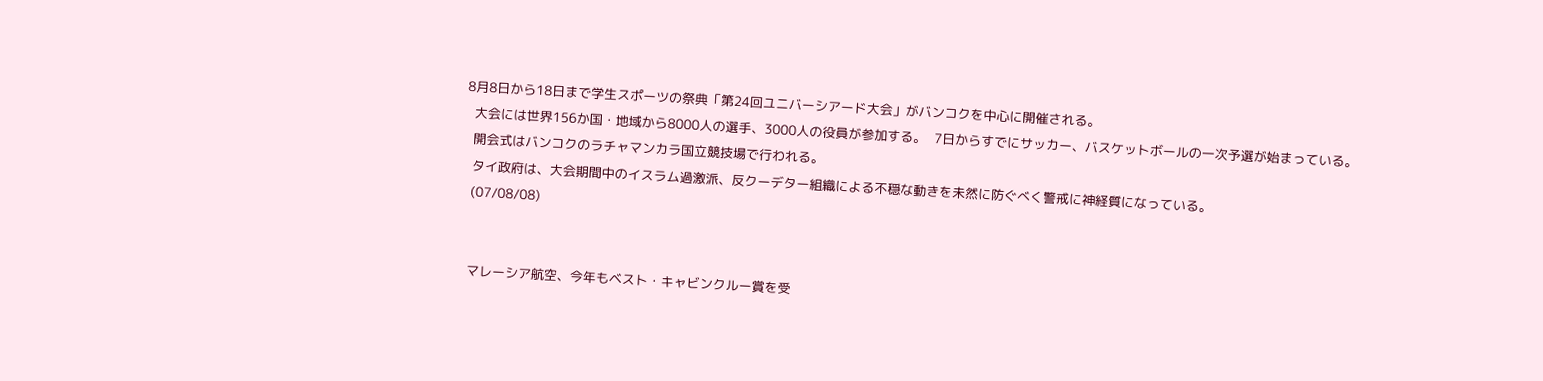8月8日から18日まで学生スポーツの祭典「第24回ユニバーシアード大会」がバンコクを中心に開催される。
  大会には世界156か国・地域から8000人の選手、3000人の役員が参加する。  7日からすでにサッカー、バスケットボールの一次予選が始まっている。
  開会式はバンコクのラチャマンカラ国立競技場で行われる。
  タイ政府は、大会期間中のイスラム過激派、反クーデター組織による不穏な動きを未然に防ぐべく警戒に神経質になっている。
  (07/08/08)


  マレーシア航空、今年もベスト・キャビンクルー賞を受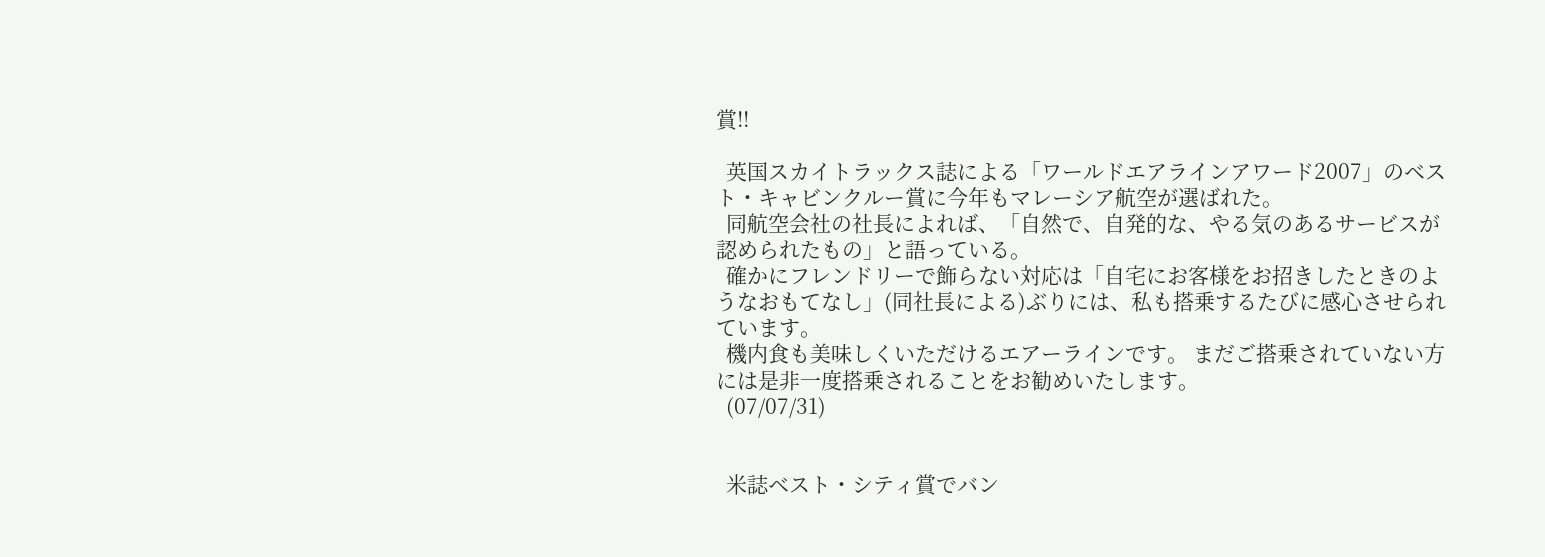賞!!

  英国スカイトラックス誌による「ワールドエアラインアワード2007」のベスト・キャビンクルー賞に今年もマレーシア航空が選ばれた。
  同航空会社の社長によれば、「自然で、自発的な、やる気のあるサービスが認められたもの」と語っている。
  確かにフレンドリーで飾らない対応は「自宅にお客様をお招きしたときのようなおもてなし」(同社長による)ぶりには、私も搭乗するたびに感心させられています。
  機内食も美味しくいただけるエアーラインです。 まだご搭乗されていない方には是非一度搭乗されることをお勧めいたします。
  (07/07/31)


  米誌ベスト・シティ賞でバン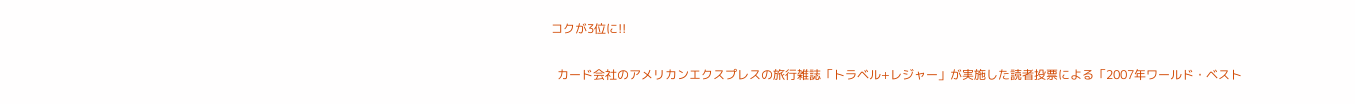コクが3位に!!

  カード会社のアメリカンエクスプレスの旅行雑誌「トラベル+レジャー」が実施した読者投票による「2007年ワールド・ベスト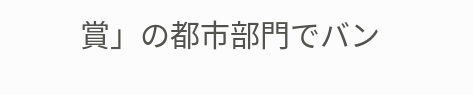賞」の都市部門でバン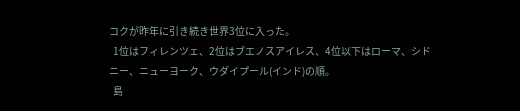コクが昨年に引き続き世界3位に入った。
  1位はフィレンツェ、2位はブエノスアイレス、4位以下はローマ、シドニー、ニューヨーク、ウダイプール(インド)の順。
  島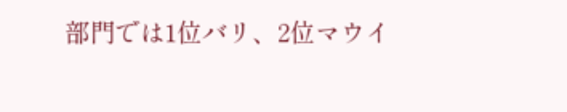部門では1位バリ、2位マウイ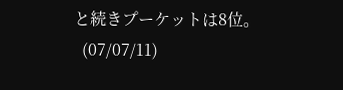と続きプーケットは8位。
  (07/07/11)